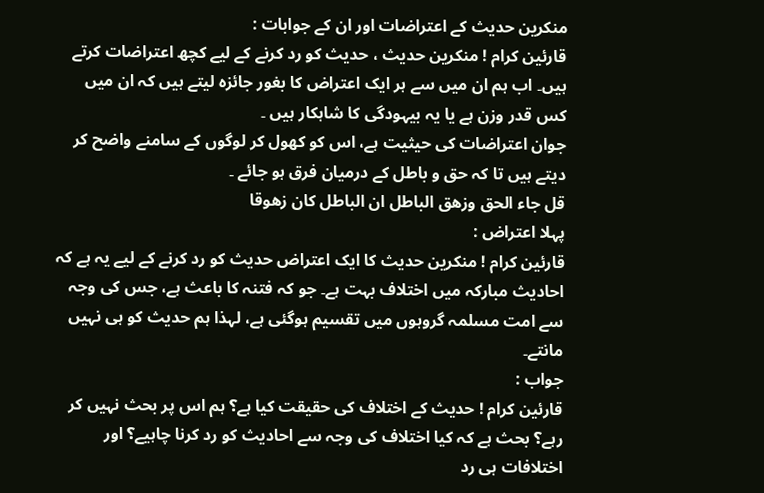منکرین حدیث کے اعتراضات اور ان کے جوابات :
قارئین کرام ! منکرین حدیث ، حدیث کو رد کرنے کے لیے کچھ اعتراضات کرتے ہیں۔ اب ہم ان میں سے ہر ایک اعتراض کا بغور جائزہ لیتے ہیں کہ ان میں کس قدر وزن ہے یا یہ بیہودگی کا شاہکار ہیں ۔
جوان اعتراضات کی حیثیت ہے، اس کو کھول کر لوگوں کے سامنے واضح کر دیتے ہیں تا کہ حق و باطل کے درمیان فرق ہو جائے ۔
قل جاء الحق وزهق الباطل ان الباطل كان زهوقا
پہلا اعتراض :
قارئین کرام ! منکرین حدیث کا ایک اعتراض حدیث کو رد کرنے کے لیے یہ ہے کہ احادیث مبارکہ میں اختلاف بہت ہے۔ جو کہ فتنہ کا باعث ہے، جس کی وجہ سے امت مسلمہ گروہوں میں تقسیم ہوگئی ہے، لہذا ہم حدیث کو ہی نہیں مانتے۔
جواب :
قارئین کرام ! حدیث کے اختلاف کی حقیقت کیا ہے؟ ہم اس پر بحث نہیں کر رہے؟ بحث ہے کہ کیا اختلاف کی وجہ سے احادیث کو رد کرنا چاہیے؟ اور اختلافات ہی رد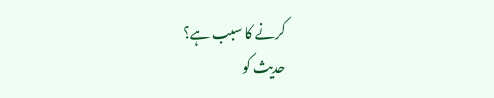کرنے کا سبب ہے؟
حدیث کو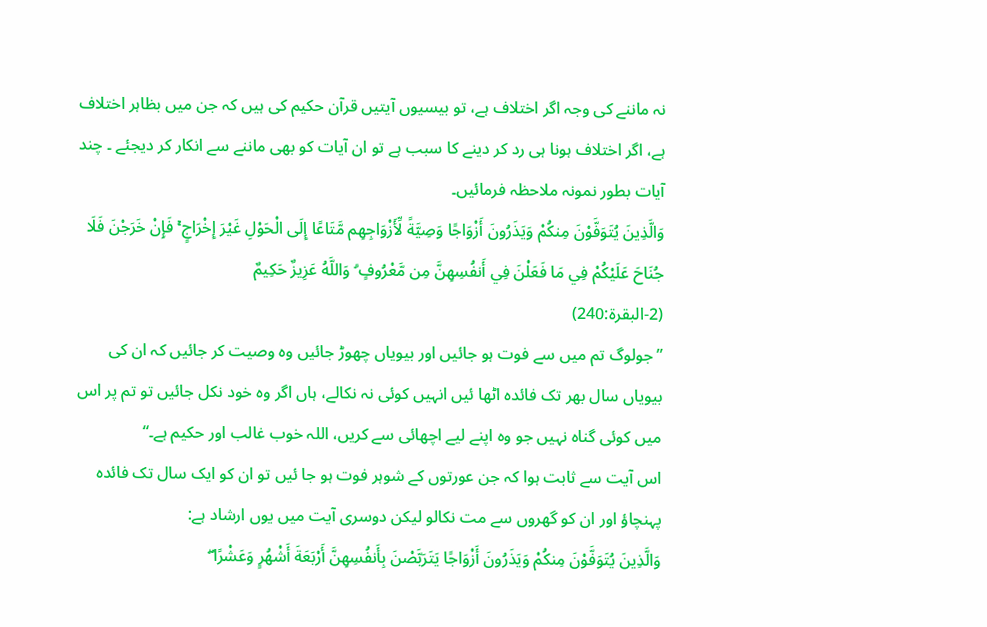نہ ماننے کی وجہ اگر اختلاف ہے، تو بیسیوں آیتیں قرآن حکیم کی ہیں کہ جن میں بظاہر اختلاف ہے، اگر اختلاف ہونا ہی رد کر دینے کا سبب ہے تو ان آیات کو بھی ماننے سے انکار کر دیجئے ۔ چند آیات بطور نمونہ ملاحظہ فرمائیں۔
وَالَّذِينَ يُتَوَفَّوْنَ مِنكُمْ وَيَذَرُونَ أَزْوَاجًا وَصِيَّةً لِّأَزْوَاجِهِم مَّتَاعًا إِلَى الْحَوْلِ غَيْرَ إِخْرَاجٍ ۚ فَإِنْ خَرَجْنَ فَلَا جُنَاحَ عَلَيْكُمْ فِي مَا فَعَلْنَ فِي أَنفُسِهِنَّ مِن مَّعْرُوفٍ ۗ وَاللَّهُ عَزِيزٌ حَكِيمٌ
(2-البقرة:240)
”جولوگ تم میں سے فوت ہو جائیں اور بیویاں چھوڑ جائیں وہ وصیت کر جائیں کہ ان کی بیویاں سال بھر تک فائدہ اٹھا ئیں انہیں کوئی نہ نکالے، ہاں اگر وہ خود نکل جائیں تو تم پر اس میں کوئی گناہ نہیں جو وہ اپنے لیے اچھائی سے کریں، اللہ خوب غالب اور حکیم ہے۔“
اس آیت سے ثابت ہوا کہ جن عورتوں کے شوہر فوت ہو جا ئیں تو ان کو ایک سال تک فائدہ پہنچاؤ اور ان کو گھروں سے مت نکالو لیکن دوسری آیت میں یوں ارشاد ہے:
وَالَّذِينَ يُتَوَفَّوْنَ مِنكُمْ وَيَذَرُونَ أَزْوَاجًا يَتَرَبَّصْنَ بِأَنفُسِهِنَّ أَرْبَعَةَ أَشْهُرٍ وَعَشْرًا ۖ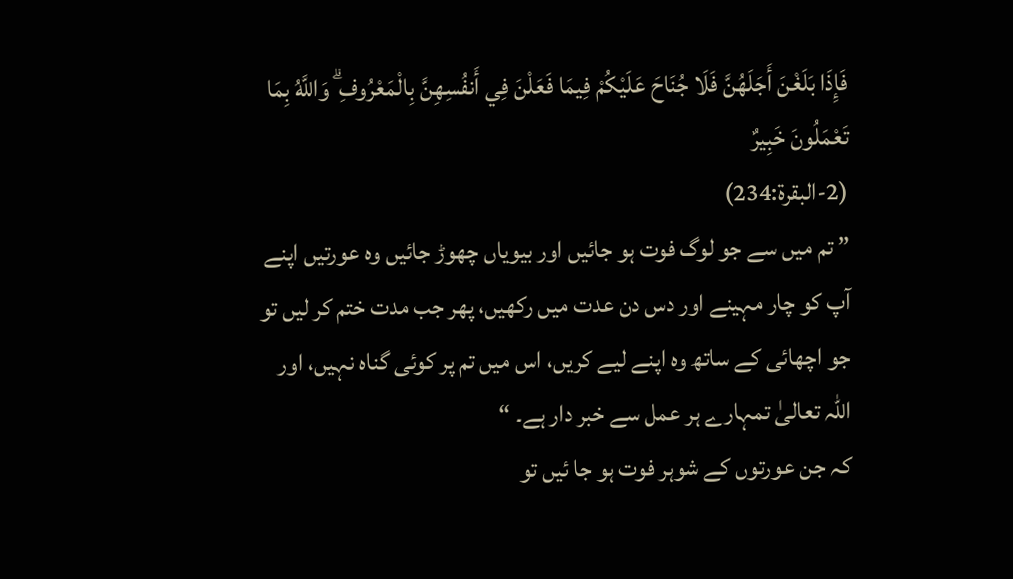فَإِذَا بَلَغْنَ أَجَلَهُنَّ فَلَا جُنَاحَ عَلَيْكُمْ فِيمَا فَعَلْنَ فِي أَنفُسِهِنَّ بِالْمَعْرُوفِ ۗ وَاللَّهُ بِمَا تَعْمَلُونَ خَبِيرٌ
(2-البقرة:234)
” تم میں سے جو لوگ فوت ہو جائیں اور بیویاں چھوڑ جائیں وہ عورتیں اپنے آپ کو چار مہینے اور دس دن عدت میں رکھیں، پھر جب مدت ختم کر لیں تو جو اچھائی کے ساتھ وہ اپنے لیے کریں، اس میں تم پر کوئی گناہ نہیں، اور اللہ تعالیٰ تمہارے ہر عمل سے خبر دار ہے۔ “
کہ جن عورتوں کے شوہر فوت ہو جا ئیں تو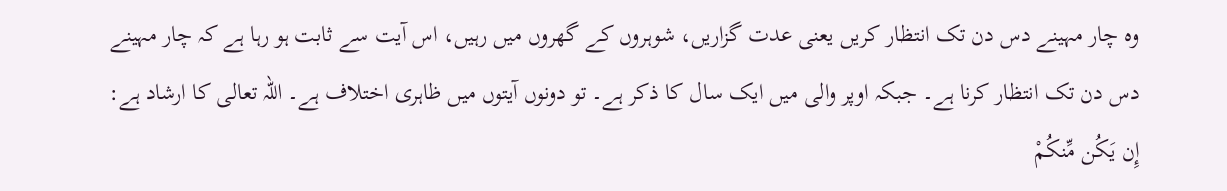وہ چار مہینے دس دن تک انتظار کریں یعنی عدت گزاریں، شوہروں کے گھروں میں رہیں، اس آیت سے ثابت ہو رہا ہے کہ چار مہینے دس دن تک انتظار کرنا ہے۔ جبکہ اوپر والی میں ایک سال کا ذکر ہے۔ تو دونوں آیتوں میں ظاہری اختلاف ہے۔ اللہ تعالی کا ارشاد ہے:
إِن يَكُن مِّنكُمْ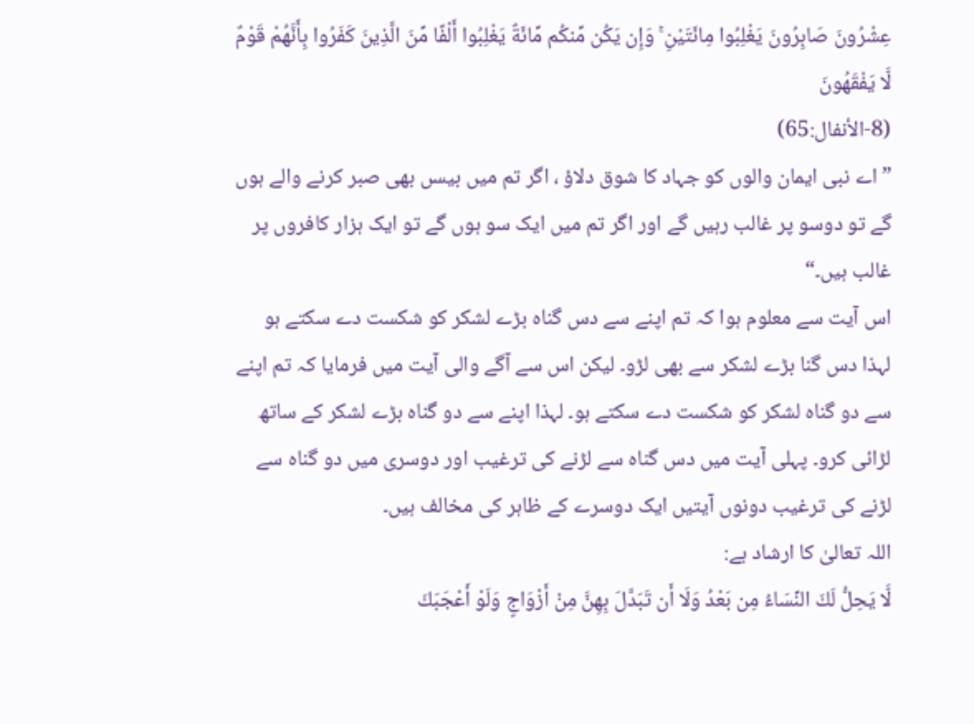عِشْرُونَ صَابِرُونَ يَغْلِبُوا مِائَتَيْنِ ۚ وَإِن يَكُن مِّنكُم مِّائَةٌ يَغْلِبُوا أَلْفًا مِّنَ الَّذِينَ كَفَرُوا بِأَنَّهُمْ قَوْمٌ لَّا يَفْقَهُونَ
(8-الأنفال:65)
”اے نبی ایمان والوں کو جہاد کا شوق دلاؤ ، اگر تم میں بیسں بھی صبر کرنے والے ہوں گے تو دوسو پر غالب رہیں گے اور اگر تم میں ایک سو ہوں گے تو ایک ہزار کافروں پر غالب ہیں۔“
اس آیت سے معلوم ہوا کہ تم اپنے سے دس گناہ بڑے لشکر کو شکست دے سکتے ہو لہذا دس گنا بڑے لشکر سے بھی لڑو۔ لیکن اس سے آگے والی آیت میں فرمایا کہ تم اپنے سے دو گناہ لشکر کو شکست دے سکتے ہو۔ لہذا اپنے سے دو گناہ بڑے لشکر کے ساتھ لڑائی کرو۔ پہلی آیت میں دس گناہ سے لڑنے کی ترغیب اور دوسری میں دو گناہ سے لڑنے کی ترغیب دونوں آیتیں ایک دوسرے کے ظاہر کی مخالف ہیں۔
اللہ تعالیٰ کا ارشاد ہے:
لَّا يَحِلُّ لَكَ النِّسَاءُ مِن بَعْدُ وَلَا أَن تَبَدَّلَ بِهِنَّ مِنْ أَزْوَاجٍ وَلَوْ أَعْجَبَكَ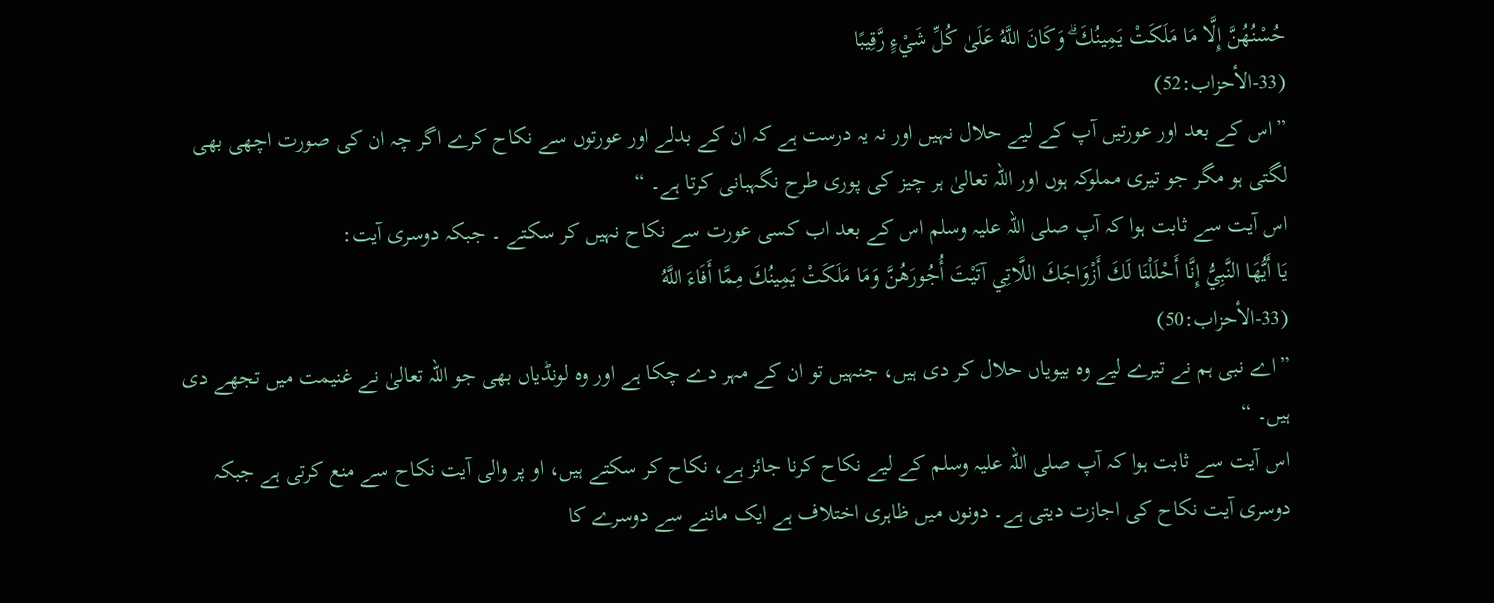حُسْنُهُنَّ إِلَّا مَا مَلَكَتْ يَمِينُكَ ۗ وَكَانَ اللَّهُ عَلَىٰ كُلِّ شَيْءٍ رَّقِيبًا
(33-الأحزاب:52)
”اس کے بعد اور عورتیں آپ کے لیے حلال نہیں اور نہ یہ درست ہے کہ ان کے بدلے اور عورتوں سے نکاح کرے اگر چہ ان کی صورت اچھی بھی لگتی ہو مگر جو تیری مملوکہ ہوں اور اللہ تعالیٰ ہر چیز کی پوری طرح نگہبانی کرتا ہے۔ “
اس آیت سے ثابت ہوا کہ آپ صلی اللہ علیہ وسلم اس کے بعد اب کسی عورت سے نکاح نہیں کر سکتے ۔ جبکہ دوسری آیت:
يَا أَيُّهَا النَّبِيُّ إِنَّا أَحْلَلْنَا لَكَ أَزْوَاجَكَ اللَّاتِي آتَيْتَ أُجُورَهُنَّ وَمَا مَلَكَتْ يَمِينُكَ مِمَّا أَفَاءَ اللَّهُ
(33-الأحزاب:50)
”اے نبی ہم نے تیرے لیے وہ بیویاں حلال کر دی ہیں، جنہیں تو ان کے مہر دے چکا ہے اور وہ لونڈیاں بھی جو اللہ تعالیٰ نے غنیمت میں تجھے دی ہیں۔ “
اس آیت سے ثابت ہوا کہ آپ صلی اللہ علیہ وسلم کے لیے نکاح کرنا جائز ہے، نکاح کر سکتے ہیں، او پر والی آیت نکاح سے منع کرتی ہے جبکہ دوسری آیت نکاح کی اجازت دیتی ہے۔ دونوں میں ظاہری اختلاف ہے ایک ماننے سے دوسرے کا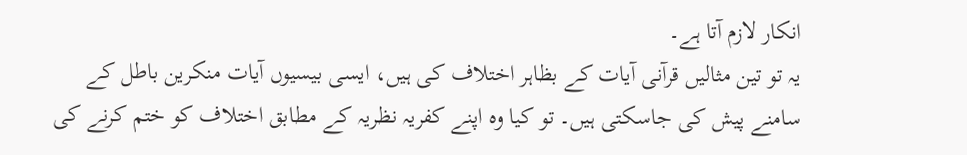انکار لازم آتا ہے۔
یہ تو تین مثالیں قرآنی آیات کے بظاہر اختلاف کی ہیں، ایسی بیسیوں آیات منکرین باطل کے سامنے پیش کی جاسکتی ہیں۔ تو کیا وہ اپنے کفریہ نظریہ کے مطابق اختلاف کو ختم کرنے کی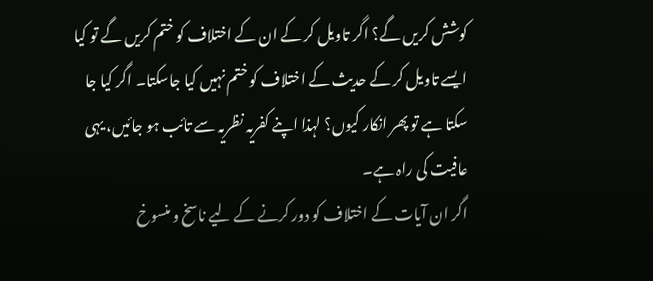کوشش کریں گے؟ اگر تاویل کر کے ان کے اختلاف کو ختم کریں گے تو کیا ایسے تاویل کر کے حدیث کے اختلاف کو ختم نہیں کیا جاسکتا۔ اگر کیا جا سکتا ہے تو پھر انکار کیوں؟ لہذا اپنے کفریہ نظریہ سے تائب ہو جائیں، یہی عافیت کی راہ ہے۔
اگر ان آیات کے اختلاف کو دور کرنے کے لیے ناسخ و منسوخ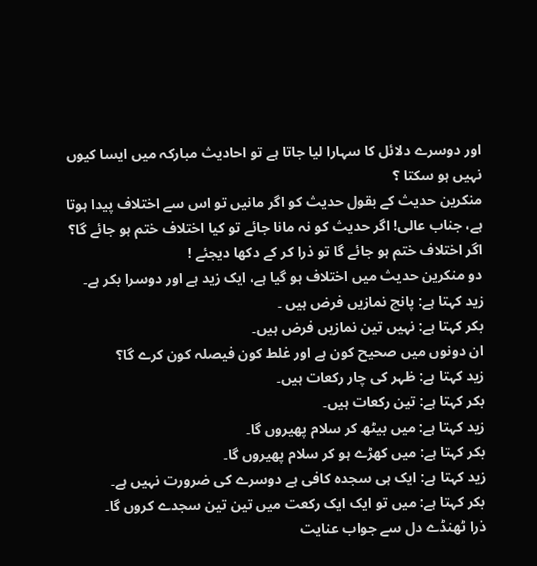اور دوسرے دلائل کا سہارا لیا جاتا ہے تو احادیث مبارکہ میں ایسا کیوں نہیں ہو سکتا ؟
منکرین حدیث کے بقول حدیث کو اگر مانیں تو اس سے اختلاف پیدا ہوتا ہے، جناب عالی! اگر حدیث کو نہ مانا جائے تو کیا اختلاف ختم ہو جائے گا؟ اگر اختلاف ختم ہو جائے گا تو ذرا کر کے دکھا دیجئے !
دو منکرین حدیث میں اختلاف ہو گیا ہے، ایک زید ہے اور دوسرا بکر ہے۔
زید کہتا ہے: پانچ نمازیں فرض ہیں ۔
بکر کہتا ہے: نہیں تین نمازیں فرض ہیں۔
ان دونوں میں صحیح کون ہے اور غلط کون فیصلہ کون کرے گا؟
زید کہتا ہے: ظہر کی چار رکعات ہیں۔
بکر کہتا ہے: تین رکعات ہیں۔
زید کہتا ہے: میں بیٹھ کر سلام پھیروں گا۔
بکر کہتا ہے: میں کھڑے ہو کر سلام پھیروں گا۔
زید کہتا ہے: ایک ہی سجدہ کافی ہے دوسرے کی ضرورت نہیں ہے۔
بکر کہتا ہے: میں تو ایک ایک رکعت میں تین تین سجدے کروں گا۔
ذرا ٹھنڈے دل سے جواب عنایت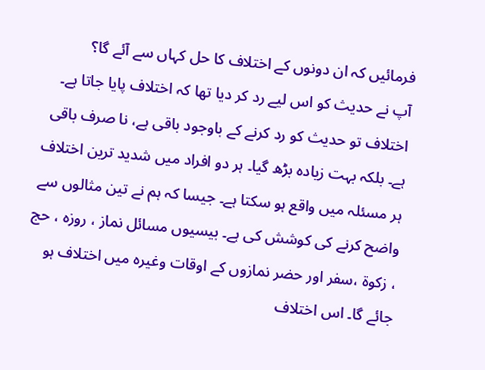فرمائیں کہ ان دونوں کے اختلاف کا حل کہاں سے آئے گا؟
آپ نے حدیث کو اس لیے رد کر دیا تھا کہ اختلاف پایا جاتا ہے۔ اختلاف تو حدیث کو رد کرنے کے باوجود باقی ہے، نا صرف باقی ہے۔ بلکہ بہت زیادہ بڑھ گیا۔ ہر دو افراد میں شدید ترین اختلاف ہر مسئلہ میں واقع ہو سکتا ہے۔ جیسا کہ ہم نے تین مثالوں سے واضح کرنے کی کوشش کی ہے۔ بیسیوں مسائل نماز ، روزہ ، حج ، زکوۃ ،سفر اور حضر نمازوں کے اوقات وغیرہ میں اختلاف ہو جائے گا۔ اس اختلاف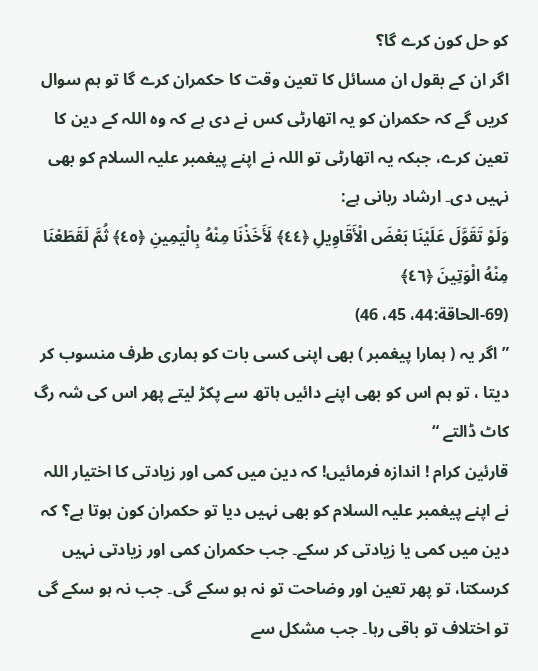کو حل کون کرے گا؟
اگر ان کے بقول ان مسائل کا تعین وقت کا حکمران کرے گا تو ہم سوال کریں گے کہ حکمران کو یہ اتھارٹی کس نے دی ہے کہ وہ اللہ کے دین کا تعین کرے، جبکہ یہ اتھارٹی تو اللہ نے اپنے پیغمبر علیہ السلام کو بھی نہیں دی۔ ارشاد ربانی ہے:
وَلَوْ تَقَوَّلَ عَلَيْنَا بَعْضَ الْأَقَاوِيلِ ﴿٤٤﴾ لَأَخَذْنَا مِنْهُ بِالْيَمِينِ ﴿٤٥﴾ ثُمَّ لَقَطَعْنَا مِنْهُ الْوَتِينَ ﴿٤٦﴾
(69-الحاقة:44، 45، 46)
”اگر یہ ( ہمارا پیغمبر ) بھی اپنی کسی بات کو ہماری طرف منسوب کر دیتا ، تو ہم اس کو بھی اپنے دائیں ہاتھ سے پکڑ لیتے پھر اس کی شہ رگ کاٹ ڈالتے “
قارئین کرام ! اندازہ فرمائیں! کہ دین میں کمی اور زیادتی کا اختیار اللہ نے اپنے پیغمبر علیہ السلام کو بھی نہیں دیا تو حکمران کون ہوتا ہے؟ کہ دین میں کمی یا زیادتی کر سکے۔ جب حکمران کمی اور زیادتی نہیں کرسکتا، تو پھر تعین اور وضاحت تو نہ ہو سکے گی۔ جب نہ ہو سکے گی تو اختلاف تو باقی رہا۔ جب مشکل سے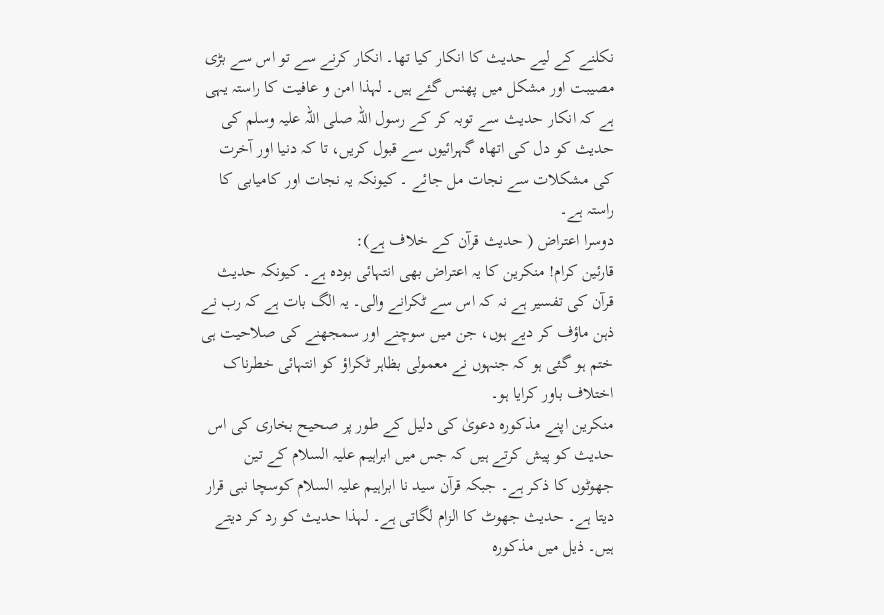نکلنے کے لیے حدیث کا انکار کیا تھا۔ انکار کرنے سے تو اس سے بڑی مصیبت اور مشکل میں پھنس گئے ہیں۔ لہذا امن و عافیت کا راستہ یہی ہے کہ انکار حدیث سے توبہ کر کے رسول اللہ صلی اللہ علیہ وسلم کی حدیث کو دل کی اتھاہ گہرائیوں سے قبول کریں، تا کہ دنیا اور آخرت کی مشکلات سے نجات مل جائے ۔ کیونکہ یہ نجات اور کامیابی کا راستہ ہے۔
دوسرا اعتراض ( حدیث قرآن کے خلاف ہے):
قارئین کرام! منکرین کا یہ اعتراض بھی انتہائی بودہ ہے۔ کیونکہ حدیث قرآن کی تفسیر ہے نہ کہ اس سے ٹکرانے والی۔ یہ الگ بات ہے کہ رب نے ذہن ماؤف کر دیے ہوں، جن میں سوچنے اور سمجھنے کی صلاحیت ہی ختم ہو گئی ہو کہ جنہوں نے معمولی بظاہر ٹکراؤ کو انتہائی خطرناک اختلاف باور کرایا ہو۔
منکرین اپنے مذکورہ دعویٰ کی دلیل کے طور پر صحیح بخاری کی اس حدیث کو پیش کرتے ہیں کہ جس میں ابراہیم علیہ السلام کے تین جھوٹوں کا ذکر ہے۔ جبکہ قرآن سید نا ابراہیم علیہ السلام کوسچا نبی قرار دیتا ہے۔ حدیث جھوٹ کا الزام لگاتی ہے۔ لہذا حدیث کو رد کر دیتے ہیں۔ ذیل میں مذکورہ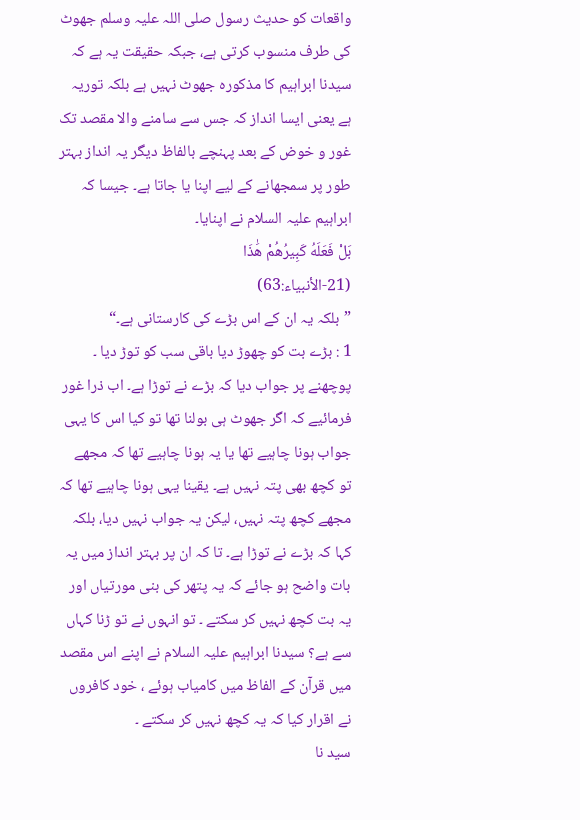واقعات کو حدیث رسول صلی اللہ علیہ وسلم جھوٹ کی طرف منسوب کرتی ہے، جبکہ حقیقت یہ ہے کہ سیدنا ابراہیم کا مذکورہ جھوٹ نہیں ہے بلکہ توریہ ہے یعنی ایسا انداز کہ جس سے سامنے والا مقصد تک غور و خوض کے بعد پہنچے بالفاظ دیگر یہ انداز بہتر طور پر سمجھانے کے لیے اپنا یا جاتا ہے۔ جیسا کہ ابراہیم علیہ السلام نے اپنایا۔
بَلْ فَعَلَهُ كَبِيرُهُمْ هَٰذَا
(21-الأنبياء:63)
”بلکہ یہ ان کے اس بڑے کی کارستانی ہے۔“
1 : بڑے بت کو چھوڑ دیا باقی سب کو توڑ دیا ۔ پوچھنے پر جواب دیا کہ بڑے نے توڑا ہے۔ اب ذرا غور فرمائیے کہ اگر جھوٹ ہی بولنا تھا تو کیا اس کا یہی جواب ہونا چاہیے تھا یا یہ ہونا چاہیے تھا کہ مجھے تو کچھ بھی پتہ نہیں ہے۔ یقینا یہی ہونا چاہیے تھا کہ مجھے کچھ پتہ نہیں، لیکن یہ جواب نہیں دیا، بلکہ کہا کہ بڑے نے توڑا ہے۔ تا کہ ان پر بہتر انداز میں یہ بات واضح ہو جائے کہ یہ پتھر کی بنی مورتیاں اور یہ بت کچھ نہیں کر سکتے ۔ تو انہوں نے تو ڑنا کہاں سے ہے؟ سیدنا ابراہیم علیہ السلام نے اپنے اس مقصد میں قرآن کے الفاظ میں کامیاب ہوئے ، خود کافروں نے اقرار کیا کہ یہ کچھ نہیں کر سکتے ۔
سید نا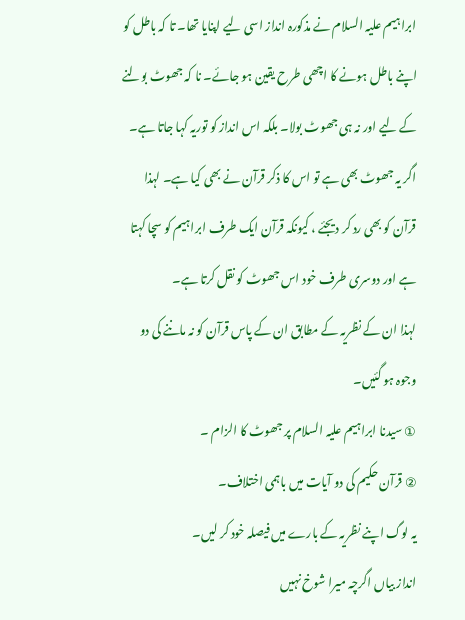ابراہیم علیہ السلام نے مذکورہ انداز اسی لیے اپنایا تھا۔ تا کہ باطل کو اپنے باطل ہونے کا اچھی طرح یقین ہو جائے۔ نا کہ جھوٹ بولنے کے لیے اور نہ ہی جھوٹ بولا۔ بلکہ اس انداز کو توریہ کہا جاتا ہے۔ اگر یہ جھوٹ بھی ہے تو اس کا ذکر قرآن نے بھی کیا ہے۔ لہذا قرآن کو بھی رد کر دیجئے ، کیونکہ قرآن ایک طرف ابراہیم کو سچا کہتا ہے اور دوسری طرف خود اس جھوٹ کو نقل کرتا ہے۔
لہذا ان کے نظریہ کے مطابق ان کے پاس قرآن کو نہ ماننے کی دو وجوہ ہو گئیں۔
① سیدنا ابراہیم علیہ السلام پر جھوٹ کا الزام ۔
② قرآن حکیم کی دو آیات میں باہمی اختلاف۔
یہ لوگ اپنے نظریہ کے بارے میں فیصلہ خود کر لیں۔
انداز بیاں اگرچہ میرا شوخ نہیں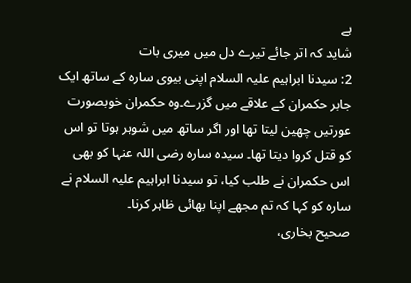ہے
شاید کہ اتر جائے تیرے دل میں میری بات
2: سیدنا ابراہیم علیہ السلام اپنی بیوی سارہ کے ساتھ ایک جابر حکمران کے علاقے میں گزرے۔وہ حکمران خوبصورت عورتیں چھین لیتا تھا اور اگر ساتھ میں شوہر ہوتا تو اس کو قتل کروا دیتا تھا۔ سیده سارہ رضی اللہ عنہا کو بھی اس حکمران نے طلب کیا، تو سیدنا ابراہیم علیہ السلام نے سارہ کو کہا کہ تم مجھے اپنا بھائی ظاہر کرنا۔
صحیح بخاری،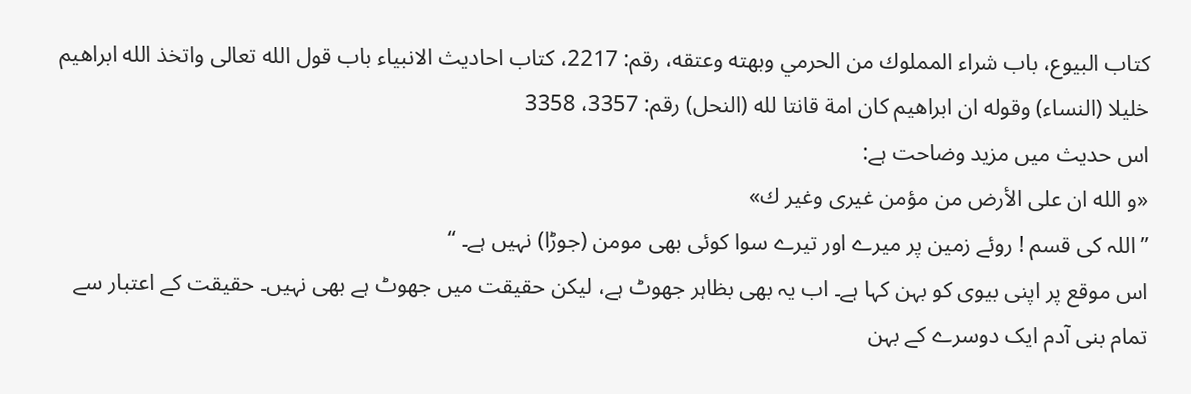کتاب البيوع، باب شراء المملوك من الحرمي وبهته وعتقه، رقم: 2217، کتاب احادیث الانبياء باب قول الله تعالى واتخذ الله ابراهيم خليلا (النساء) وقوله ان ابراهيم كان امة قانتا لله (النحل) رقم: 3357، 3358
اس حدیث میں مزید وضاحت ہے:
«و الله ان على الأرض من مؤمن غيرى وغير ك»
”اللہ کی قسم ! روئے زمین پر میرے اور تیرے سوا کوئی بھی مومن (جوڑا) نہیں ہے۔ “
اس موقع پر اپنی بیوی کو بہن کہا ہے۔ اب یہ بھی بظاہر جھوٹ ہے، لیکن حقیقت میں جھوٹ ہے بھی نہیں۔ حقیقت کے اعتبار سے تمام بنی آدم ایک دوسرے کے بہن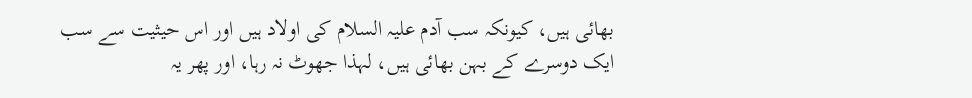بھائی ہیں، کیونکہ سب آدم علیہ السلام کی اولاد ہیں اور اس حیثیت سے سب ایک دوسرے کے بہن بھائی ہیں، لہذا جھوٹ نہ رہا، اور پھر یہ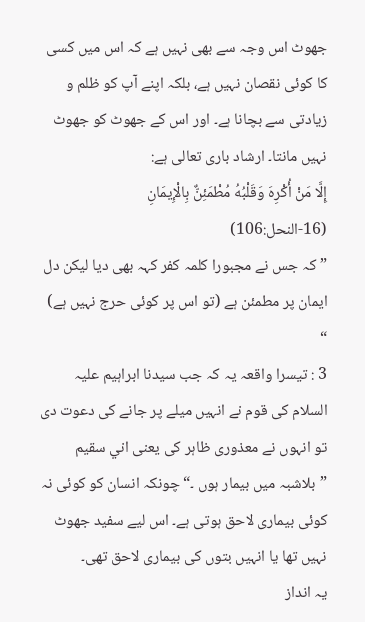جھوٹ اس وجہ سے بھی نہیں ہے کہ اس میں کسی کا کوئی نقصان نہیں ہے، بلکہ اپنے آپ کو ظلم و زیادتی سے بچانا ہے۔ اور اس کے جھوٹ کو جھوٹ نہیں مانتا۔ ارشاد باری تعالی ہے:
إِلَّا مَنْ أُكْرِهَ وَقَلْبُهُ مُطْمَئِنٌّ بِالْإِيمَانِ
(16-النحل:106)
” کہ جس نے مجبورا کلمہ کفر کہہ بھی دیا لیکن دل ایمان پر مطمئن ہے (تو اس پر کوئی حرج نہیں ہے) “
3 : تیسرا واقعہ یہ کہ جب سیدنا ابراہیم علیہ السلام کی قوم نے انہیں میلے پر جانے کی دعوت دی تو انہوں نے معذوری ظاہر کی یعنی اني سقيم ”بلاشبہ میں بیمار ہوں ۔“ چونکہ انسان کو کوئی نہ کوئی بیماری لاحق ہوتی ہے۔ اس لیے سفید جھوٹ نہیں تھا یا انہیں بتوں کی بیماری لاحق تھی۔
یہ انداز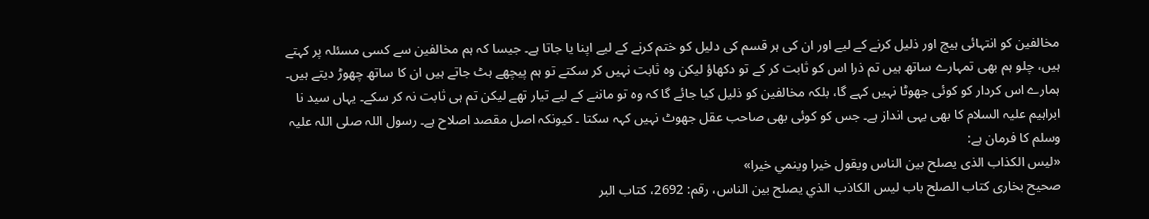مخالفین کو انتہائی ہیچ اور ذلیل کرنے کے لیے اور ان کی ہر قسم کی دلیل کو ختم کرنے کے لیے اپنا یا جاتا ہے۔ جیسا کہ ہم مخالفین سے کسی مسئلہ پر کہتے ہیں، چلو ہم بھی تمہارے ساتھ ہیں تم ذرا اس کو ثابت کر کے تو دکھاؤ لیکن وہ ثابت نہیں کر سکتے تو ہم پیچھے ہٹ جاتے ہیں ان کا ساتھ چھوڑ دیتے ہیں۔ ہمارے اس کردار کو کوئی جھوٹا نہیں کہے گا، بلکہ مخالفین کو ذلیل کیا جائے گا کہ وہ تو ماننے کے لیے تیار تھے لیکن تم ہی ثابت نہ کر سکے۔ یہاں سید نا ابراہیم علیہ السلام کا بھی یہی انداز ہے۔ جس کو کوئی بھی صاحب عقل جھوٹ نہیں کہہ سکتا ۔ کیونکہ اصل مقصد اصلاح ہے۔ رسول اللہ صلی اللہ علیہ وسلم کا فرمان ہے:
«ليس الكذاب الذى يصلح بين الناس ويقول خيرا وينمي خيرا»
صحیح بخاری کتاب الصلح باب ليس الكاذب الذي يصلح بين الناس، رقم: 2692، کتاب البر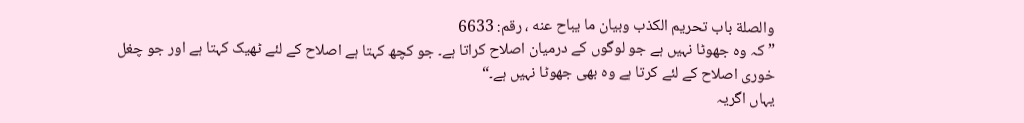والصلة باب تحريم الكذب وبيان ما يباح عنه ، رقم: 6633
” کہ وہ جھوٹا نہیں ہے جو لوگوں کے درمیان اصلاح کراتا ہے۔ جو کچھ کہتا ہے اصلاح کے لئے ٹھیک کہتا ہے اور جو چغل خوری اصلاح کے لئے کرتا ہے وہ بھی جھوٹا نہیں ہے۔“
یہاں اگریہ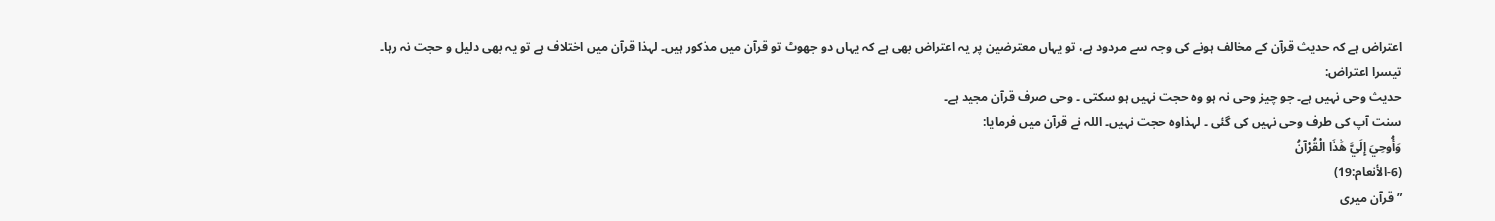اعتراض ہے کہ حدیث قرآن کے مخالف ہونے کی وجہ سے مردود ہے، تو یہاں معترضین پر یہ اعتراض بھی ہے کہ یہاں دو جھوٹ تو قرآن میں مذکور ہیں۔ لہذا قرآن میں اختلاف ہے تو یہ بھی دلیل و حجت نہ رہا۔
تیسرا اعتراض:
حدیث وحی نہیں ہے۔ جو چیز وحی نہ ہو وہ حجت نہیں ہو سکتی ۔ وحی صرف قرآن مجید ہے۔
سنت آپ کی طرف وحی نہیں کی گئی ۔ لہذاوہ حجت نہیں۔ اللہ نے قرآن میں فرمایا:
وَأُوحِيَ إِلَيَّ هَٰذَا الْقُرْآنُ
(6-الأنعام:19)
”قرآن میری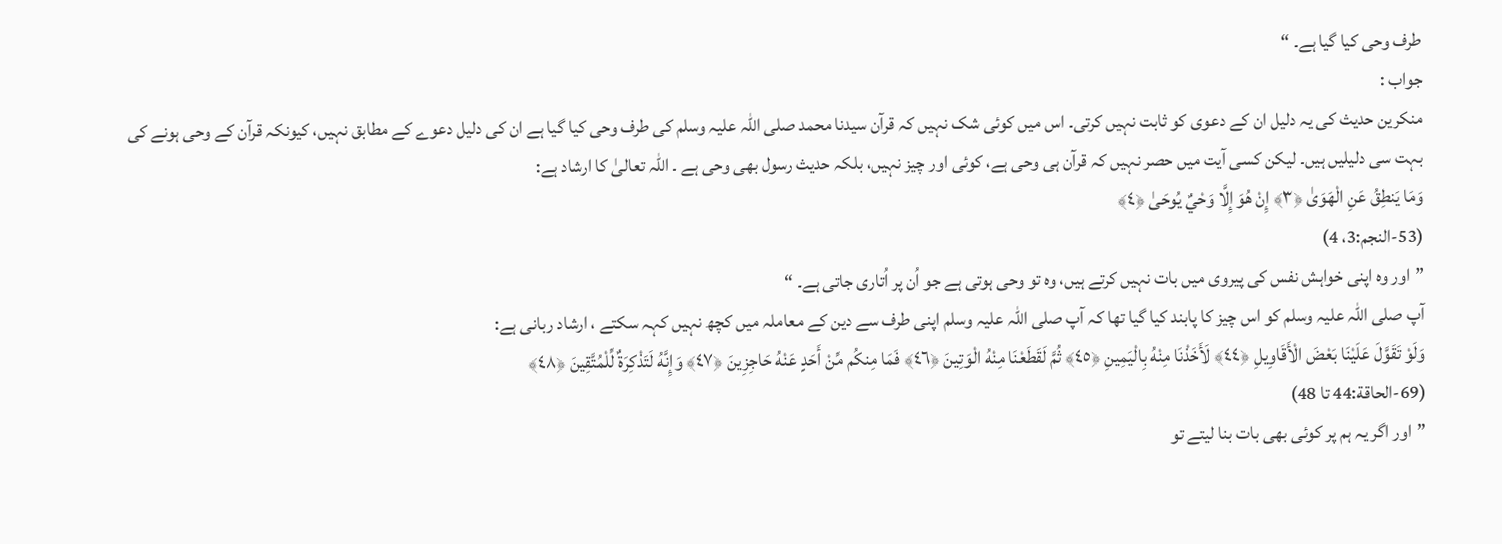طرف وحی کیا گیا ہے۔ “
جواب :
منکرین حدیث کی یہ دلیل ان کے دعوی کو ثابت نہیں کرتی۔ اس میں کوئی شک نہیں کہ قرآن سیدنا محمد صلی اللہ علیہ وسلم کی طرف وحی کیا گیا ہے ان کی دلیل دعوے کے مطابق نہیں، کیونکہ قرآن کے وحی ہونے کی بہت سی دلیلیں ہیں۔ لیکن کسی آیت میں حصر نہیں کہ قرآن ہی وحی ہے، کوئی اور چیز نہیں، بلکہ حدیث رسول بھی وحی ہے ۔ اللہ تعالیٰ کا ارشاد ہے:
وَمَا يَنطِقُ عَنِ الْهَوَىٰ ﴿٣﴾ إِنْ هُوَ إِلَّا وَحْيٌ يُوحَىٰ ﴿٤﴾
(53-النجم:3، 4)
”اور وہ اپنی خواہش نفس کی پیروی میں بات نہیں کرتے ہیں، وہ تو وحی ہوتی ہے جو اُن پر اُتاری جاتی ہے۔ “
آپ صلی اللہ علیہ وسلم کو اس چیز کا پابند کیا گیا تھا کہ آپ صلی اللہ علیہ وسلم اپنی طرف سے دین کے معاملہ میں کچھ نہیں کہہ سکتے ، ارشاد ربانی ہے:
وَلَوْ تَقَوَّلَ عَلَيْنَا بَعْضَ الْأَقَاوِيلِ ﴿٤٤﴾ لَأَخَذْنَا مِنْهُ بِالْيَمِينِ ﴿٤٥﴾ ثُمَّ لَقَطَعْنَا مِنْهُ الْوَتِينَ ﴿٤٦﴾ فَمَا مِنكُم مِّنْ أَحَدٍ عَنْهُ حَاجِزِينَ ﴿٤٧﴾ وَإِنَّهُ لَتَذْكِرَةٌ لِّلْمُتَّقِينَ ﴿٤٨﴾
(69-الحاقة:44 تا 48)
”اور اگر یہ ہم پر کوئی بھی بات بنا لیتے تو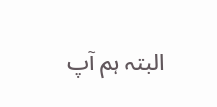البتہ ہم آپ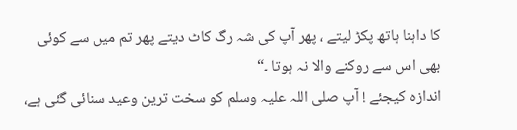کا داہنا ہاتھ پکڑ لیتے ، پھر آپ کی شہ رگ کاٹ دیتے پھر تم میں سے کوئی بھی اس سے روکنے والا نہ ہوتا ۔“
اندازہ کیجئے ! آپ صلی اللہ علیہ وسلم کو سخت ترین وعید سنائی گئی ہے،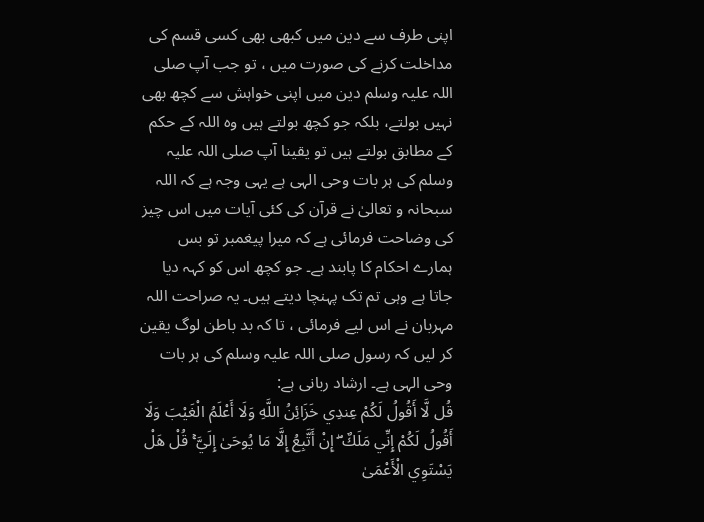اپنی طرف سے دین میں کبھی بھی کسی قسم کی مداخلت کرنے کی صورت میں ، تو جب آپ صلی اللہ علیہ وسلم دین میں اپنی خواہش سے کچھ بھی نہیں بولتے، بلکہ جو کچھ بولتے ہیں وہ اللہ کے حکم کے مطابق بولتے ہیں تو یقینا آپ صلی اللہ علیہ وسلم کی ہر بات وحی الہی ہے یہی وجہ ہے کہ اللہ سبحانہ و تعالیٰ نے قرآن کی کئی آیات میں اس چیز کی وضاحت فرمائی ہے کہ میرا پیغمبر تو بس ہمارے احکام کا پابند ہے۔ جو کچھ اس کو کہہ دیا جاتا ہے وہی تم تک پہنچا دیتے ہیں۔ یہ صراحت اللہ مہربان نے اس لیے فرمائی ، تا کہ بد باطن لوگ یقین کر لیں کہ رسول صلی اللہ علیہ وسلم کی ہر بات وحی الہی ہے۔ ارشاد ربانی ہے:
قُل لَّا أَقُولُ لَكُمْ عِندِي خَزَائِنُ اللَّهِ وَلَا أَعْلَمُ الْغَيْبَ وَلَا أَقُولُ لَكُمْ إِنِّي مَلَكٌ ۖ إِنْ أَتَّبِعُ إِلَّا مَا يُوحَىٰ إِلَيَّ ۚ قُلْ هَلْ يَسْتَوِي الْأَعْمَىٰ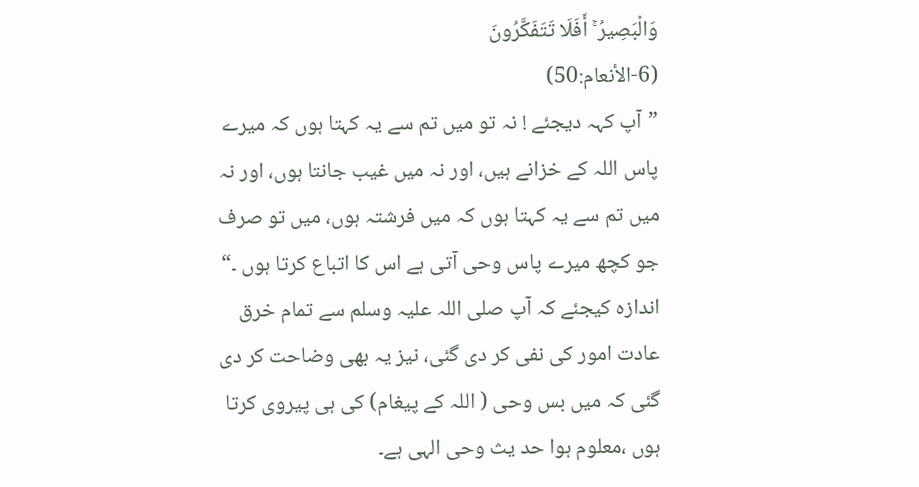وَالْبَصِيرُ ۚ أَفَلَا تَتَفَكَّرُونَ
(6-الأنعام:50)
”آپ کہہ دیجئے ! نہ تو میں تم سے یہ کہتا ہوں کہ میرے پاس اللہ کے خزانے ہیں، اور نہ میں غیب جانتا ہوں، اور نہ میں تم سے یہ کہتا ہوں کہ میں فرشتہ ہوں، میں تو صرف جو کچھ میرے پاس وحی آتی ہے اس کا اتباع کرتا ہوں ۔“
اندازہ کیجئے کہ آپ صلی اللہ علیہ وسلم سے تمام خرق عادت امور کی نفی کر دی گئی، نیز یہ بھی وضاحت کر دی گئی کہ میں بس وحی ( اللہ کے پیغام) کی ہی پیروی کرتا ہوں ،معلوم ہوا حد یث وحی الہی ہے۔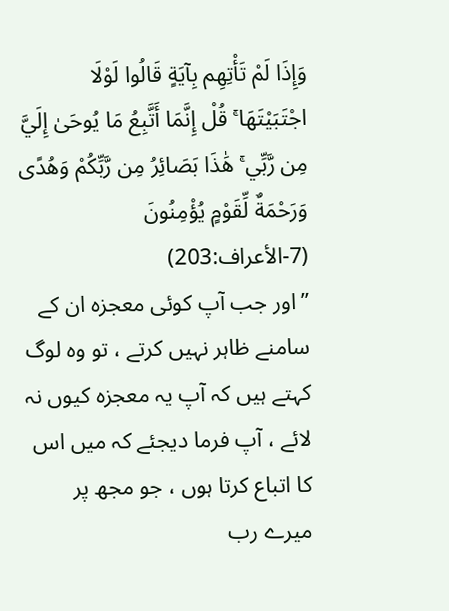وَإِذَا لَمْ تَأْتِهِم بِآيَةٍ قَالُوا لَوْلَا اجْتَبَيْتَهَا ۚ قُلْ إِنَّمَا أَتَّبِعُ مَا يُوحَىٰ إِلَيَّ مِن رَّبِّي ۚ هَٰذَا بَصَائِرُ مِن رَّبِّكُمْ وَهُدًى وَرَحْمَةٌ لِّقَوْمٍ يُؤْمِنُونَ
(7-الأعراف:203)
”اور جب آپ کوئی معجزہ ان کے سامنے ظاہر نہیں کرتے ، تو وہ لوگ کہتے ہیں کہ آپ یہ معجزہ کیوں نہ لائے ، آپ فرما دیجئے کہ میں اس کا اتباع کرتا ہوں ، جو مجھ پر میرے رب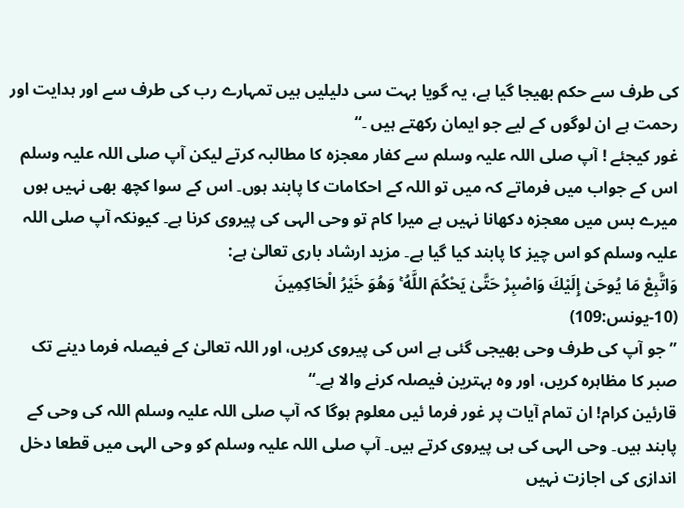کی طرف سے حکم بھیجا گیا ہے، یہ گویا بہت سی دلیلیں ہیں تمہارے رب کی طرف سے اور ہدایت اور رحمت ہے ان لوگوں کے لیے جو ایمان رکھتے ہیں ۔“
غور کیجئے ! آپ صلی اللہ علیہ وسلم سے کفار معجزہ کا مطالبہ کرتے لیکن آپ صلی اللہ علیہ وسلم اس کے جواب میں فرماتے کہ میں تو اللہ کے احکامات کا پابند ہوں۔ اس کے سوا کچھ بھی نہیں ہوں میرے بس میں معجزہ دکھانا نہیں ہے میرا کام تو وحی الہی کی پیروی کرنا ہے۔ کیونکہ آپ صلی اللہ علیہ وسلم کو اس چیز کا پابند کیا گیا ہے۔ مزید ارشاد باری تعالیٰ ہے:
وَاتَّبِعْ مَا يُوحَىٰ إِلَيْكَ وَاصْبِرْ حَتَّىٰ يَحْكُمَ اللَّهُ ۚ وَهُوَ خَيْرُ الْحَاكِمِينَ
(10-يونس:109)
” جو آپ کی طرف وحی بھیجی گئی ہے اس کی پیروی کریں، اور اللہ تعالیٰ کے فیصلہ فرما دینے تک صبر کا مظاہرہ کریں، اور وہ بہترین فیصلہ کرنے والا ہے۔“
قارئین کرام! ان تمام آیات پر غور فرما ئیں معلوم ہوگا کہ آپ صلی اللہ علیہ وسلم اللہ کی وحی کے پابند ہیں۔ وحی الہی کی ہی پیروی کرتے ہیں۔ آپ صلی اللہ علیہ وسلم کو وحی الہی میں قطعا دخل اندازی کی اجازت نہیں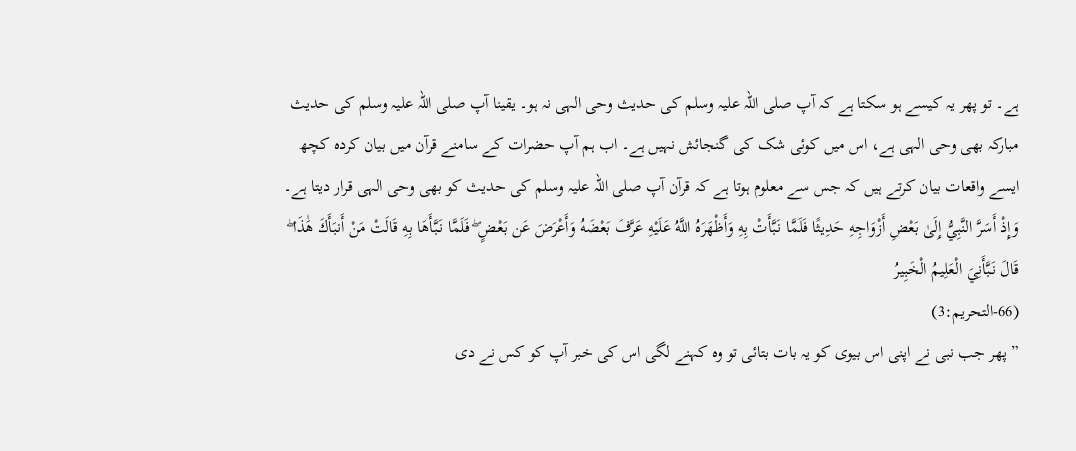ہے۔ تو پھر یہ کیسے ہو سکتا ہے کہ آپ صلی اللہ علیہ وسلم کی حدیث وحی الہی نہ ہو۔ یقینا آپ صلی اللہ علیہ وسلم کی حدیث مبارکہ بھی وحی الہی ہے، اس میں کوئی شک کی گنجائش نہیں ہے۔ اب ہم آپ حضرات کے سامنے قرآن میں بیان کردہ کچھ ایسے واقعات بیان کرتے ہیں کہ جس سے معلوم ہوتا ہے کہ قرآن آپ صلی اللہ علیہ وسلم کی حدیث کو بھی وحی الہی قرار دیتا ہے۔
وَإِذْ أَسَرَّ النَّبِيُّ إِلَىٰ بَعْضِ أَزْوَاجِهِ حَدِيثًا فَلَمَّا نَبَّأَتْ بِهِ وَأَظْهَرَهُ اللَّهُ عَلَيْهِ عَرَّفَ بَعْضَهُ وَأَعْرَضَ عَن بَعْضٍ ۖ فَلَمَّا نَبَّأَهَا بِهِ قَالَتْ مَنْ أَنبَأَكَ هَٰذَا ۖ قَالَ نَبَّأَنِيَ الْعَلِيمُ الْخَبِيرُ
(66-التحريم:3)
” پھر جب نبی نے اپنی اس بیوی کو یہ بات بتائی تو وہ کہنے لگی اس کی خبر آپ کو کس نے دی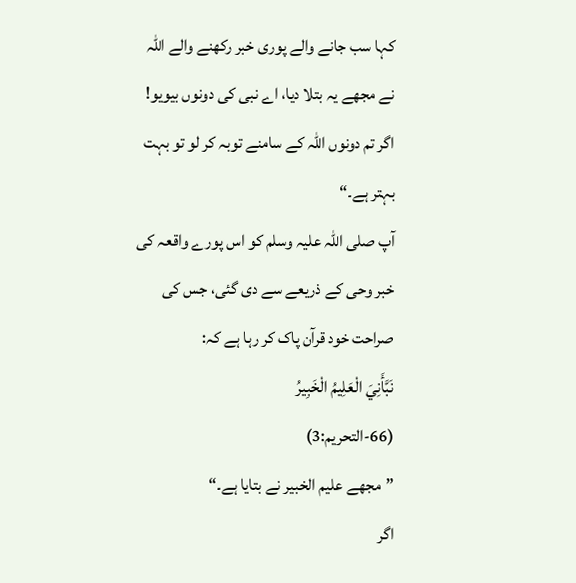کہا سب جانے والے پوری خبر رکھنے والے اللہ نے مجھے یہ بتلا دیا، اے نبی کی دونوں بیویو! اگر تم دونوں اللہ کے سامنے توبہ کر لو تو بہت بہتر ہے۔“
آپ صلی اللہ علیہ وسلم کو اس پورے واقعہ کی خبر وحی کے ذریعے سے دی گئی، جس کی صراحت خود قرآن پاک کر رہا ہے کہ:
نَبَّأَنِيَ الْعَلِيمُ الْخَبِيرُ
(66-التحريم:3)
”مجھے علیم الخبیر نے بتایا ہے۔“
اگر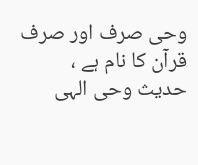وحی صرف اور صرف قرآن کا نام ہے ، حدیث وحی الہی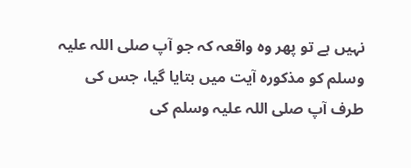نہیں ہے تو پھر وہ واقعہ کہ جو آپ صلی اللہ علیہ وسلم کو مذکورہ آیت میں بتایا گیا، جس کی طرف آپ صلی اللہ علیہ وسلم کی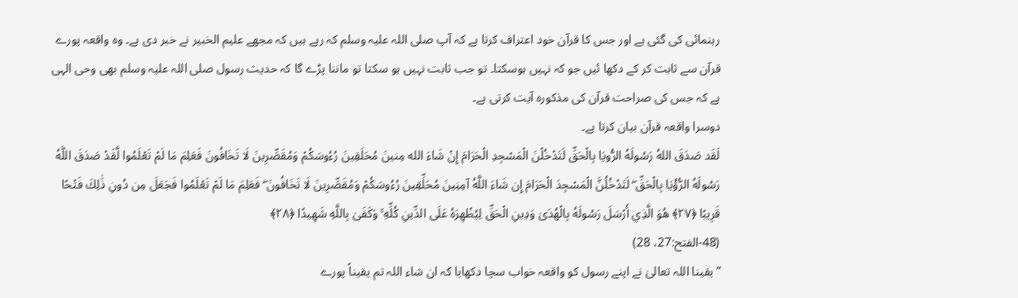رہنمائی کی گئی ہے اور جس کا قرآن خود اعتراف کرتا ہے کہ آپ صلی اللہ علیہ وسلم کہ رہے ہیں کہ مجھے علیم الخبیر نے خبر دی ہے۔ وہ واقعہ پورے قرآن سے ثابت کر کے دکھا ئیں جو کہ نہیں ہوسکتا۔ تو جب ثابت نہیں ہو سکتا تو ماننا پڑے گا کہ حدیث رسول صلی اللہ علیہ وسلم بھی وحی الہی ہے کہ جس کی صراحت قرآن کی مذکورہ آیت کرتی ہے۔
دوسرا واقعہ قرآن بیان کرتا ہے۔
لَقَد صَدَقَ اللهُ رَسُولَهُ الرُّويَا بِالْحَقِّ لَتَدْخُلْنَ الْمَسْجِدِ الْحَرَامَ إِنْ شَاءَ الله مِنينَ مُحَلَقِينَ رُءُوسَكُمْ وَمُقَصِّرِينَ لَا تَخَافُونَ فَعَلِمَ مَا لَمْ تَعْلَمُوا لَّقَدْ صَدَقَ اللَّهُ رَسُولَهُ الرُّؤْيَا بِالْحَقِّ ۖ لَتَدْخُلُنَّ الْمَسْجِدَ الْحَرَامَ إِن شَاءَ اللَّهُ آمِنِينَ مُحَلِّقِينَ رُءُوسَكُمْ وَمُقَصِّرِينَ لَا تَخَافُونَ ۖ فَعَلِمَ مَا لَمْ تَعْلَمُوا فَجَعَلَ مِن دُونِ ذَٰلِكَ فَتْحًا قَرِيبًا ﴿٢٧﴾ هُوَ الَّذِي أَرْسَلَ رَسُولَهُ بِالْهُدَىٰ وَدِينِ الْحَقِّ لِيُظْهِرَهُ عَلَى الدِّينِ كُلِّهِ ۚ وَكَفَىٰ بِاللَّهِ شَهِيدًا ﴿٢٨﴾
(48-الفتح:27، 28)
”یقینا اللہ تعالیٰ نے اپنے رسول کو واقعہ خواب سچا دکھایا کہ ان شاء اللہ تم یقیناً پورے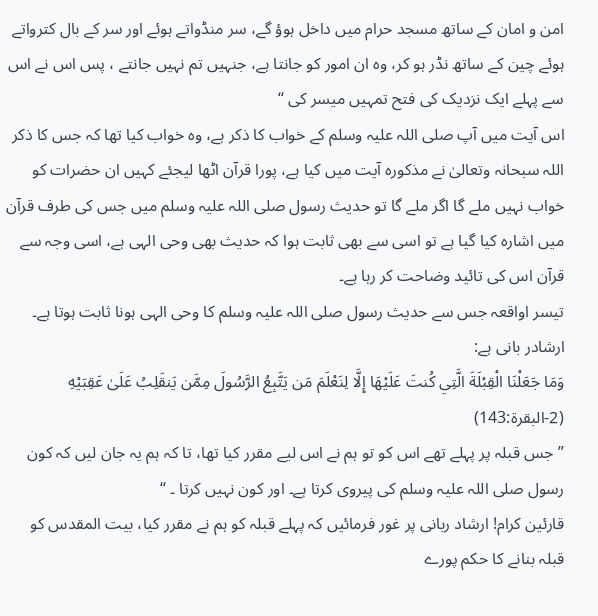امن و امان کے ساتھ مسجد حرام میں داخل ہوؤ گے، سر منڈواتے ہوئے اور سر کے بال کترواتے ہوئے چین کے ساتھ نڈر ہو کر، وہ ان امور کو جانتا ہے، جنہیں تم نہیں جانتے ، پس اس نے اس سے پہلے ایک نزدیک کی فتح تمہیں میسر کی “
اس آیت میں آپ صلی اللہ علیہ وسلم کے خواب کا ذکر ہے، وہ خواب کیا تھا کہ جس کا ذکر اللہ سبحانہ وتعالیٰ نے مذکورہ آیت میں کیا ہے، پورا قرآن اٹھا لیجئے کہیں ان حضرات کو خواب نہیں ملے گا اگر ملے گا تو حدیث رسول صلی اللہ علیہ وسلم میں جس کی طرف قرآن میں اشارہ کیا گیا ہے تو اسی سے بھی ثابت ہوا کہ حدیث بھی وحی الہی ہے، اسی وجہ سے قرآن اس کی تائید وضاحت کر رہا ہے۔
تیسر اواقعہ جس سے حدیث رسول صلی اللہ علیہ وسلم کا وحی الہی ہونا ثابت ہوتا ہے۔
ارشادر بانی ہے:
وَمَا جَعَلْنَا الْقِبْلَةَ الَّتِي كُنتَ عَلَيْهَا إِلَّا لِنَعْلَمَ مَن يَتَّبِعُ الرَّسُولَ مِمَّن يَنقَلِبُ عَلَىٰ عَقِبَيْهِ
(2-البقرة:143)
”جس قبلہ پر پہلے تھے اس کو تو ہم نے اس لیے مقرر کیا تھا، تا کہ ہم یہ جان لیں کہ کون رسول صلی اللہ علیہ وسلم کی پیروی کرتا ہے۔ اور کون نہیں کرتا ۔ “
قارئین کرام! ارشاد ربانی پر غور فرمائیں کہ پہلے قبلہ کو ہم نے مقرر کیا، بیت المقدس کو قبلہ بنانے کا حکم پورے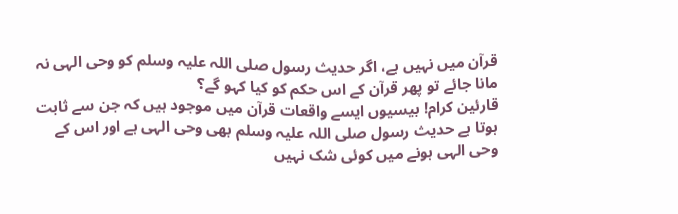قرآن میں نہیں ہے، اگر حدیث رسول صلی اللہ علیہ وسلم کو وحی الہی نہ مانا جائے تو پھر قرآن کے اس حکم کو کیا کہو گے؟
قارئین کرام! بیسیوں ایسے واقعات قرآن میں موجود ہیں کہ جن سے ثابت ہوتا ہے حدیث رسول صلی اللہ علیہ وسلم بھی وحی الہی ہے اور اس کے وحی الہی ہونے میں کوئی شک نہیں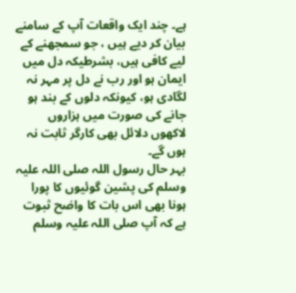ہے۔ چند ایک واقعات آپ کے سامنے بیان کر دیے ہیں ، جو سمجھنے کے لیے کافی ہیں، بشرطیکہ دل میں ایمان ہو اور رب نے دل پر مہر نہ لگادی ہو، کیونکہ دلوں کے بند ہو جانے کی صورت میں ہزاروں لاکھوں دلائل بھی کارگر ثابت نہ ہوں گے۔
بہر حال رسول اللہ صلی اللہ علیہ وسلم کی پشین گوئیوں کا پورا ہونا بھی اس بات کا واضح ثبوت ہے کہ آپ صلی اللہ علیہ وسلم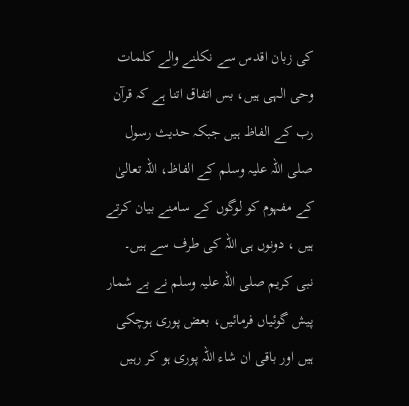کی زبان اقدس سے نکلنے والے کلمات وحی الہی ہیں، بس اتفاق اتنا ہے کہ قرآن رب کے الفاظ ہیں جبکہ حدیث رسول صلی اللہ علیہ وسلم کے الفاظ، اللہ تعالیٰ کے مفہوم کو لوگوں کے سامنے بیان کرتے ہیں ، دونوں ہی اللہ کی طرف سے ہیں۔
نبی کریم صلی اللہ علیہ وسلم نے بے شمار پیش گوئیاں فرمائیں، بعض پوری ہوچکی ہیں اور باقی ان شاء اللہ پوری ہو کر رہیں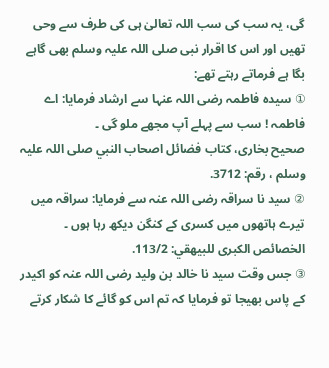گی، یہ سب کی سب اللہ تعالیٰ ہی کی طرف سے وحی تھیں اور اس کا اقرار نبی صلی اللہ علیہ وسلم بھی گاہے بگا ہے فرماتے رہتے تھے:
① سیدہ فاطمہ رضی اللہ عنہا سے ارشاد فرمایا: اے فاطمہ ! سب سے پہلے آپ مجھے ملو گی ۔
صحیح بخاری، کتاب فضائل اصحاب النبي صلی اللہ علیہ وسلم ، رقم: 3712.
② سید نا سراقہ رضی اللہ عنہ سے فرمایا: سراقہ میں تیرے ہاتھوں میں کسری کے کنگن دیکھ رہا ہوں ۔
الخصائص الكبرى للبيهقي: 113/2.
③ جس وقت سید نا خالد بن ولید رضی اللہ عنہ کو اکیدر کے پاس بھیجا تو فرمایا کہ تم اس کو گائے کا شکار کرتے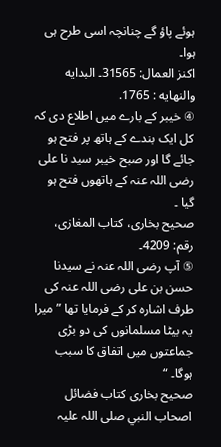ہوئے پاؤ گے چنانچہ اسی طرح ہی ہوا۔
اکنز العمال: 31565۔ البدايه والنهايه : 1765.
④ خیبر کے بارے میں اطلاع دی کہ کل ایک بندے کے ہاتھ پر فتح ہو جائے گا اور صبح خیبر سید نا علی رضی اللہ عنہ کے ہاتھوں فتح ہو گیا ۔
صحیح بخاری، کتاب المغازی، رقم: 4209۔
⑤ آپ رضی اللہ عنہ نے سیدنا حسن بن علی رضی اللہ عنہ کی طرف اشارہ کر کے فرمایا تھا ”میرا یہ بیٹا مسلمانوں کی دو بڑی جماعتوں میں اتفاق کا سبب ہوگا۔ “
صحیح بخاری کتاب فضائل اصحاب النبي صلی اللہ علیہ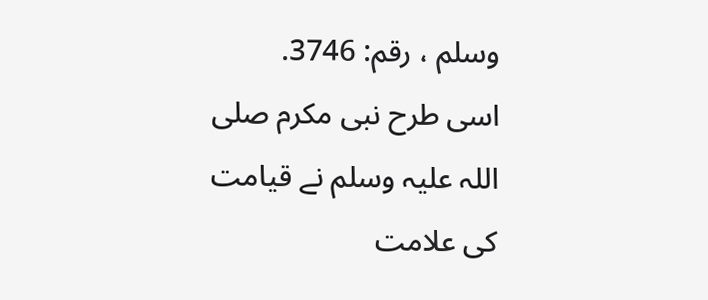وسلم ، رقم: 3746.
اسی طرح نبی مکرم صلی اللہ علیہ وسلم نے قیامت کی علامت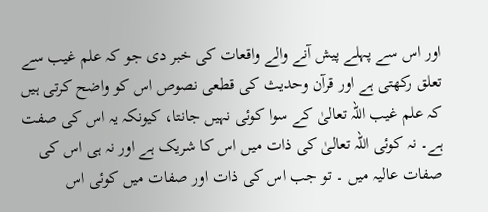اور اس سے پہلے پیش آنے والے واقعات کی خبر دی جو کہ علم غیب سے تعلق رکھتی ہے اور قرآن وحدیث کی قطعی نصوص اس کو واضح کرتی ہیں کہ علم غیب اللہ تعالیٰ کے سوا کوئی نہیں جانتا، کیونکہ یہ اس کی صفت ہے۔ نہ کوئی اللہ تعالیٰ کی ذات میں اس کا شریک ہے اور نہ ہی اس کی صفات عالیہ میں ۔ تو جب اس کی ذات اور صفات میں کوئی اس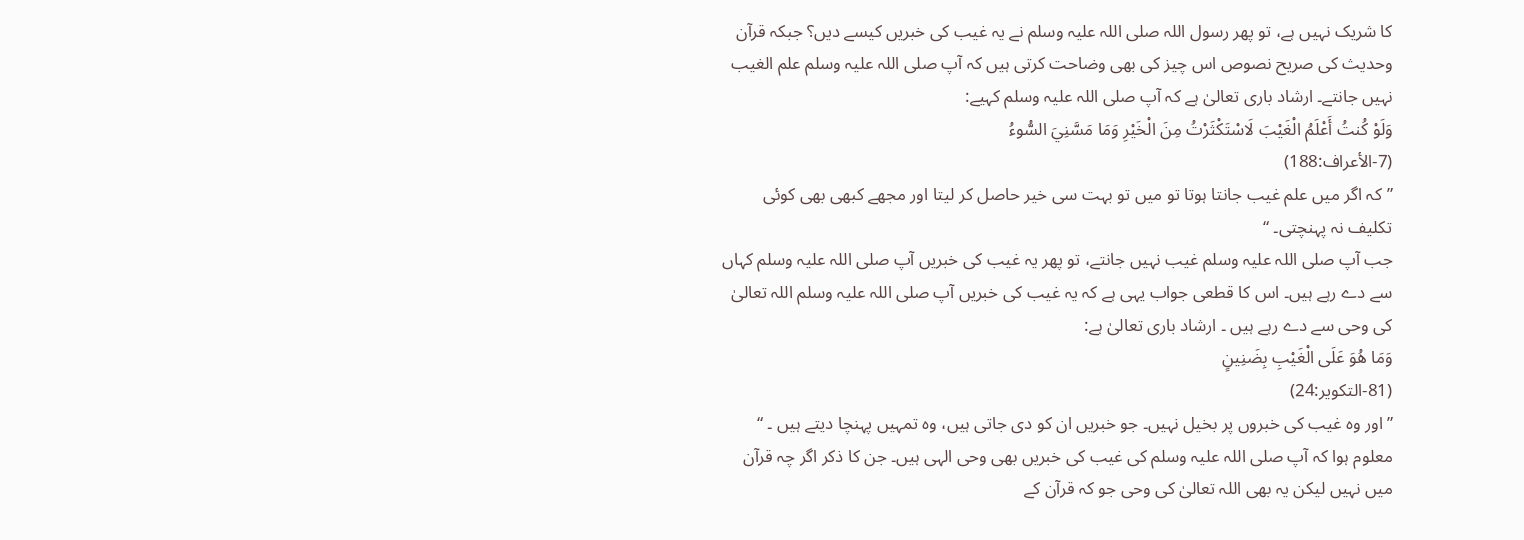کا شریک نہیں ہے، تو پھر رسول اللہ صلی اللہ علیہ وسلم نے یہ غیب کی خبریں کیسے دیں؟ جبکہ قرآن وحدیث کی صریح نصوص اس چیز کی بھی وضاحت کرتی ہیں کہ آپ صلی اللہ علیہ وسلم علم الغیب نہیں جانتے۔ ارشاد باری تعالیٰ ہے کہ آپ صلی اللہ علیہ وسلم کہیے:
وَلَوْ كُنتُ أَعْلَمُ الْغَيْبَ لَاسْتَكْثَرْتُ مِنَ الْخَيْرِ وَمَا مَسَّنِيَ السُّوءُ
(7-الأعراف:188)
”کہ اگر میں علم غیب جانتا ہوتا تو میں تو بہت سی خیر حاصل کر لیتا اور مجھے کبھی بھی کوئی تکلیف نہ پہنچتی۔ “
جب آپ صلی اللہ علیہ وسلم غیب نہیں جانتے، تو پھر یہ غیب کی خبریں آپ صلی اللہ علیہ وسلم کہاں سے دے رہے ہیں۔ اس کا قطعی جواب یہی ہے کہ یہ غیب کی خبریں آپ صلی اللہ علیہ وسلم اللہ تعالیٰ کی وحی سے دے رہے ہیں ۔ ارشاد باری تعالیٰ ہے:
وَمَا هُوَ عَلَى الْغَيْبِ بِضَنِينٍ
(81-التكوير:24)
”اور وہ غیب کی خبروں پر بخیل نہیں۔ جو خبریں ان کو دی جاتی ہیں، وہ تمہیں پہنچا دیتے ہیں ۔ “
معلوم ہوا کہ آپ صلی اللہ علیہ وسلم کی غیب کی خبریں بھی وحی الہی ہیں۔ جن کا ذکر اگر چہ قرآن میں نہیں لیکن یہ بھی اللہ تعالیٰ کی وحی جو کہ قرآن کے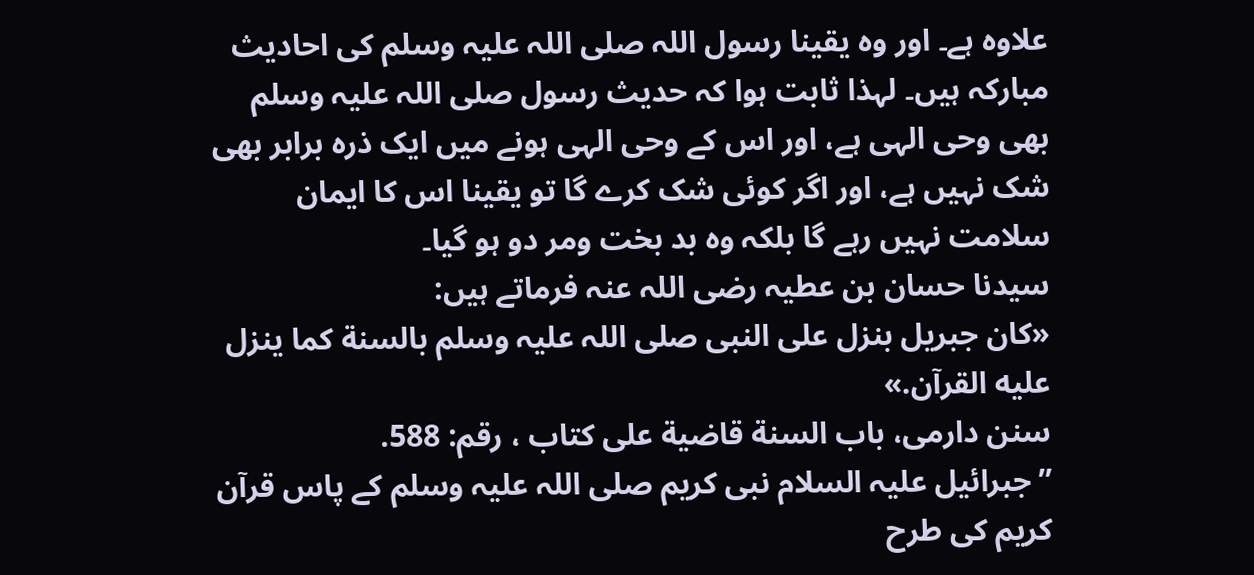علاوہ ہے۔ اور وہ یقینا رسول اللہ صلی اللہ علیہ وسلم کی احادیث مبارکہ ہیں۔ لہذا ثابت ہوا کہ حدیث رسول صلی اللہ علیہ وسلم بھی وحی الہی ہے، اور اس کے وحی الہی ہونے میں ایک ذرہ برابر بھی شک نہیں ہے، اور اگر کوئی شک کرے گا تو یقینا اس کا ایمان سلامت نہیں رہے گا بلکہ وہ بد بخت ومر دو ہو گیا۔
سیدنا حسان بن عطیہ رضی اللہ عنہ فرماتے ہیں:
«كان جبريل بنزل على النبى صلی اللہ علیہ وسلم بالسنة كما ينزل عليه القرآن.»
سنن دارمی، باب السنة قاضية على كتاب ، رقم: 588.
”جبرائیل علیہ السلام نبی کریم صلی اللہ علیہ وسلم کے پاس قرآن کریم کی طرح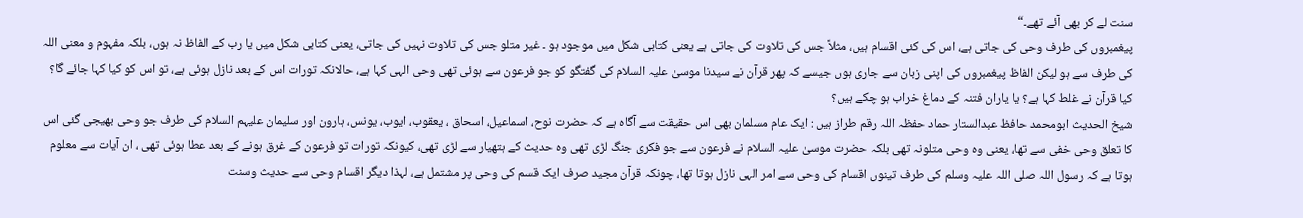سنت لے کر بھی آئے تھے۔“
پیغمبروں کی طرف وحی کی جاتی ہے، اس کی کئی اقسام ہیں، مثلاً جس کی تلاوت کی جاتی ہے یعنی کتابی شکل میں موجود ہو ۔ غیر متلو جس کی تلاوت نہیں کی جاتی، یعنی کتابی شکل میں یا رب کے الفاظ نہ ہوں، بلکہ مفہوم و معنی اللہ کی طرف سے ہو لیکن الفاظ پیغمبروں کی اپنی زبان سے جاری ہوں جیسے کہ پھر قرآن نے سیدنا موسیٰ علیہ السلام کی گفتگو کو جو فرعون سے ہوئی تھی وحی الہی کہا ہے، حالانکہ تورات اس کے بعد نازل ہوئی ہے، تو اس کو کیا کہا جائے گا؟ کیا قرآن نے غلط کہا ہے؟ یا یاران فتنہ کے دماغ خراب ہو چکے ہیں؟
شیخ الحدیث ابومحمد حافظ عبدالستار حماد حفظہ اللہ رقم طراز ہیں : ایک عام مسلمان بھی اس حقیقت سے آگاہ ہے کہ حضرت نوح، اسماعیل، اسحاق ، یعقوب، ایوب، یونس، ہارون اور سلیمان علیہم السلام کی طرف جو وحی بھیجی گئی اس کا تعلق وحی خفی سے تھا، یعنی وہ وحی متلونہ تھی بلکہ حضرت موسیٰ علیہ السلام نے فرعون سے جو فکری جنگ لڑی تھی وہ حدیث کے ہتھیار سے لڑی تھی، کیونکہ تورات تو فرعون کے غرق ہونے کے بعد عطا ہوئی تھی ، ان آیات سے معلوم ہوتا ہے کہ رسول اللہ صلی اللہ علیہ وسلم کی طرف تینوں اقسام کی وحی سے امر الہی نازل ہوتا تھا، چونکہ قرآن مجید صرف ایک قسم کی وحی پر مشتمل ہے، لہذا دیگر اقسام وحی سے حدیث وسنت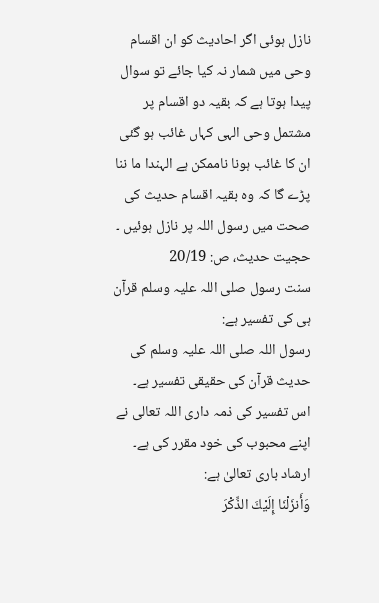نازل ہوئی اگر احادیث کو ان اقسام وحی میں شمار نہ کیا جائے تو سوال پیدا ہوتا ہے کہ بقیہ دو اقسام پر مشتمل وحی الہی کہاں غائب ہو گئی ان کا غائب ہونا ناممکن ہے الہندا ما ننا پڑے گا کہ وہ بقیہ اقسام حدیث کی صحت میں رسول اللہ پر نازل ہوئیں ۔
حجیت حدیث، ص: 20/19
سنت رسول صلی اللہ علیہ وسلم قرآن ہی کی تفسیر ہے:
رسول اللہ صلی اللہ علیہ وسلم کی حدیث قرآن کی حقیقی تفسیر ہے۔ اس تفسیر کی ذمہ داری اللہ تعالی نے اپنے محبوب کی خود مقرر کی ہے۔ ارشاد باری تعالیٰ ہے:
وَأَنزَلْنَا إِلَيْكَ الذِّكْرَ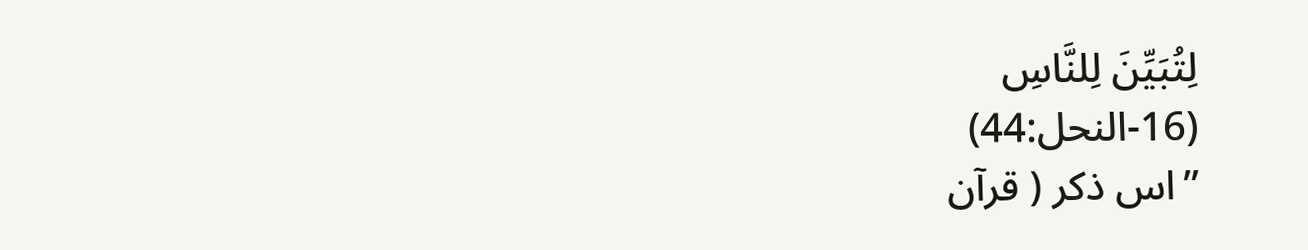لِتُبَيِّنَ لِلنَّاسِ
(16-النحل:44)
”اس ذکر ( قرآن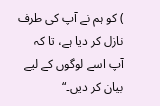) کو ہم نے آپ کی طرف نازل کر دیا ہے، تا کہ آپ اسے لوگوں کے لیے بیان کر دیں۔“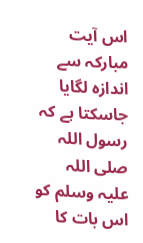اس آیت مبارکہ سے اندازہ لگایا جاسکتا ہے کہ رسول اللہ صلی اللہ علیہ وسلم کو اس بات کا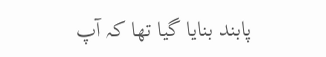پابند بنایا گیا تھا کہ آپ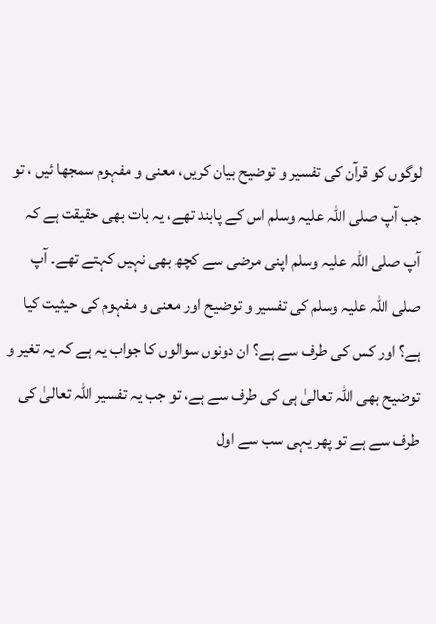لوگوں کو قرآن کی تفسیر و توضیح بیان کریں، معنی و مفہوم سمجھا ئیں ، تو جب آپ صلی اللہ علیہ وسلم اس کے پابند تھے، یہ بات بھی حقیقت ہے کہ آپ صلی اللہ علیہ وسلم اپنی مرضی سے کچھ بھی نہیں کہتے تھے۔ آپ صلی اللہ علیہ وسلم کی تفسیر و توضیح اور معنی و مفہوم کی حیثیت کیا ہے؟ اور کس کی طرف سے ہے؟ ان دونوں سوالوں کا جواب یہ ہے کہ یہ تغیر و توضیح بھی اللہ تعالیٰ ہی کی طرف سے ہے، تو جب یہ تفسیر اللہ تعالیٰ کی طرف سے ہے تو پھر یہی سب سے اول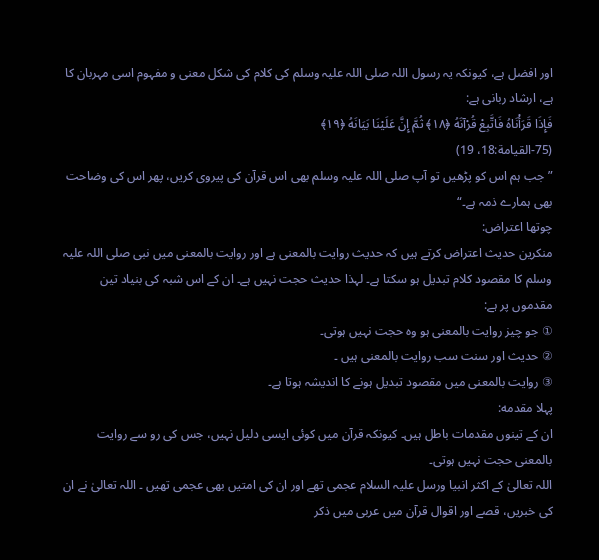اور افضل ہے، کیونکہ یہ رسول اللہ صلی اللہ علیہ وسلم کی کلام کی شکل معنی و مفہوم اسی مہربان کا ہے، ارشاد ربانی ہے:
فَإِذَا قَرَأْنَاهُ فَاتَّبِعْ قُرْآنَهُ ﴿١٨﴾ ثُمَّ إِنَّ عَلَيْنَا بَيَانَهُ ﴿١٩﴾
(75-القيامة:18، 19)
” جب ہم اس کو پڑھیں تو آپ صلی اللہ علیہ وسلم بھی اس قرآن کی پیروی کریں، پھر اس کی وضاحت بھی ہمارے ذمہ ہے۔“
چوتھا اعتراض:
منکرین حدیث اعتراض کرتے ہیں کہ حدیث روایت بالمعنی ہے اور روایت بالمعنی میں نبی صلی اللہ علیہ وسلم کا مقصود کلام تبدیل ہو سکتا ہے۔ لہذا حدیث حجت نہیں ہے۔ ان کے اس شبہ کی بنیاد تین مقدموں پر ہے:
① جو چیز روایت بالمعنی ہو وہ حجت نہیں ہوتی۔
② حدیث اور سنت سب روایت بالمعنی ہیں ۔
③ روایت بالمعنی میں مقصود تبدیل ہونے کا اندیشہ ہوتا ہے۔
پہلا مقدمه:
ان کے تینوں مقدمات باطل ہیں۔ کیونکہ قرآن میں کوئی ایسی دلیل نہیں، جس کی رو سے روایت بالمعنی حجت نہیں ہوتی۔
اللہ تعالیٰ کے اکثر انبیا ورسل علیہ السلام عجمی تھے اور ان کی امتیں بھی عجمی تھیں ۔ اللہ تعالیٰ نے ان کی خبریں، قصے اور اقوال قرآن میں عربی میں ذکر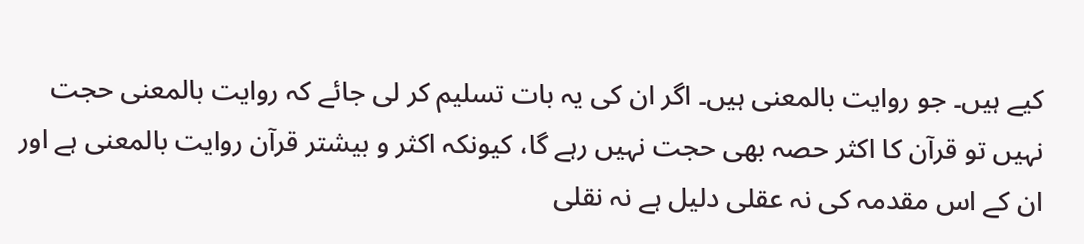کیے ہیں۔ جو روایت بالمعنی ہیں۔ اگر ان کی یہ بات تسلیم کر لی جائے کہ روایت بالمعنی حجت نہیں تو قرآن کا اکثر حصہ بھی حجت نہیں رہے گا، کیونکہ اکثر و بیشتر قرآن روایت بالمعنی ہے اور ان کے اس مقدمہ کی نہ عقلی دلیل ہے نہ نقلی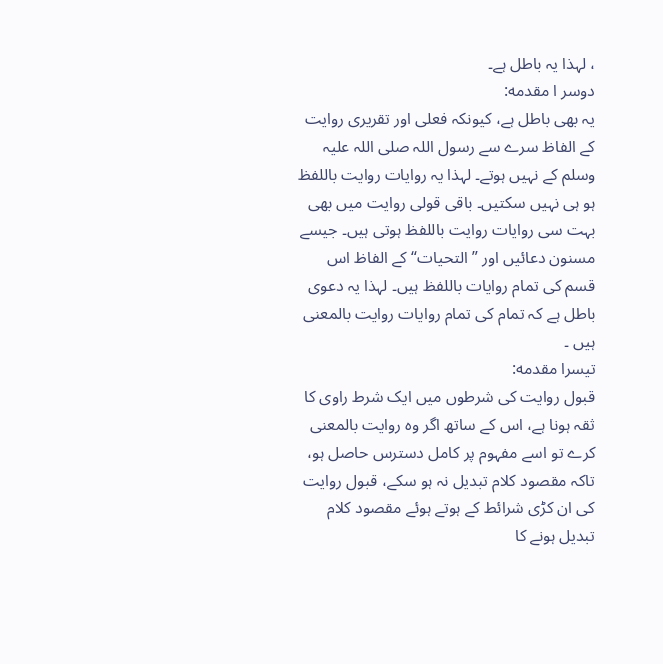، لہذا یہ باطل ہے۔
دوسر ا مقدمه:
یہ بھی باطل ہے، کیونکہ فعلی اور تقریری روایت کے الفاظ سرے سے رسول اللہ صلی اللہ علیہ وسلم کے نہیں ہوتے۔ لہذا یہ روایات روایت باللفظ ہو ہی نہیں سکتیں۔ باقی قولی روایت میں بھی بہت سی روایات روایت باللفظ ہوتی ہیں۔ جیسے مسنون دعائیں اور ”التحیات“ کے الفاظ اس قسم کی تمام روایات باللفظ ہیں۔ لہذا یہ دعوی باطل ہے کہ تمام کی تمام روایات روایت بالمعنی ہیں ۔
تیسرا مقدمه:
قبول روایت کی شرطوں میں ایک شرط راوی کا ثقہ ہونا ہے، اس کے ساتھ اگر وہ روایت بالمعنی کرے تو اسے مفہوم پر کامل دسترس حاصل ہو، تاکہ مقصود کلام تبدیل نہ ہو سکے، قبول روایت کی ان کڑی شرائط کے ہوتے ہوئے مقصود کلام تبدیل ہونے کا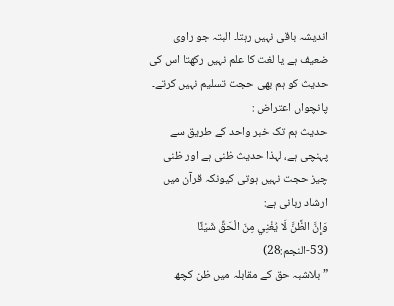اندیشہ باقی نہیں رہتا۔ البتہ جو راوی ضعیف ہے یا لغت کا علم نہیں رکھتا اس کی حدیث کو ہم بھی حجت تسلیم نہیں کرتے۔
پانچواں اعتراض :
حدیث ہم تک خبر واحد کے طریق سے پہنچی ہے، لہذا حدیث ظنی ہے اور ظنی چیز حجت نہیں ہوتی کیونکہ قرآن میں ارشاد ربانی ہے:
وَإِنَّ الظَّنَّ لَا يُغْنِي مِنَ الْحَقِّ شَيْئًا
(53-النجم:28)
”بلاشبہ حق کے مقابلہ میں ظن کچھ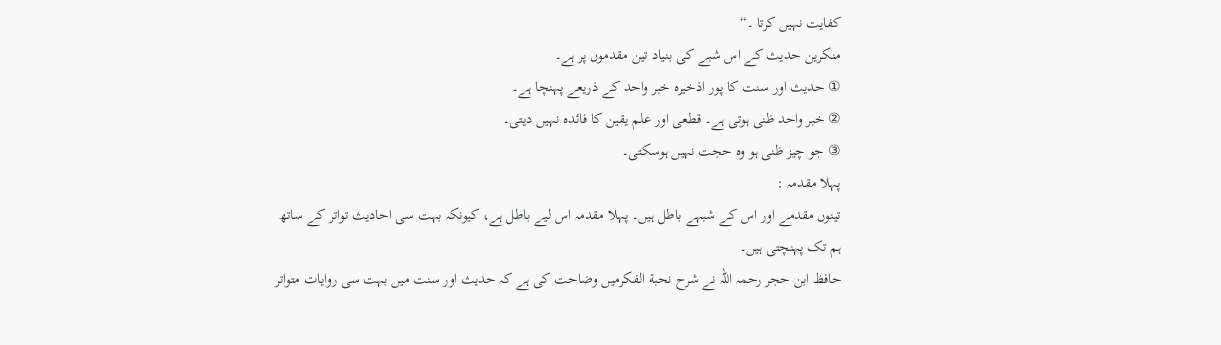کفایت نہیں کرتا ۔“
منکرین حدیث کے اس شبے کی بنیاد تین مقدموں پر ہے۔
① حدیث اور سنت کا پور اذخیرہ خبر واحد کے ذریعے پہنچا ہے۔
② خبر واحد ظنی ہوتی ہے۔ قطعی اور علم یقین کا فائدہ نہیں دیتی۔
③ جو چیز ظنی ہو وہ حجت نہیں ہوسکتی۔
پہلا مقدمہ :
تینوں مقدمے اور اس کے شبہے باطل ہیں۔ پہلا مقدمہ اس لیے باطل ہے، کیونکہ بہت سی احادیث تواتر کے ساتھ ہم تک پہنچتی ہیں۔
حافظ ابن حجر رحمہ اللہ نے شرح نحبة الفكرمیں وضاحت کی ہے کہ حدیث اور سنت میں بہت سی روایات متواتر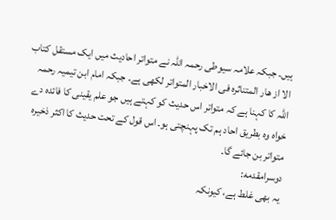ہیں۔ جبکہ علامہ سیوطی رحمہ اللہ نے متواتر احادیث میں ایک مستقل کتاب الا از هار المتناثره فى الاخبار المتواتر لکھی ہے۔ جبکہ امام ابن تیمیہ رحمہ اللہ کا کہنا ہے کہ متواتر اس حدیث کو کہتے ہیں جو علم یقینی کا فائدہ دے خواہ وہ بطریق احاد ہم تک پہنچتی ہو۔ اس قول کے تحت حدیث کا اکثر ذخیرہ متواتر بن جائے گا۔
دوسرامقدمه:
یہ بھی غلط ہے، کیونکہ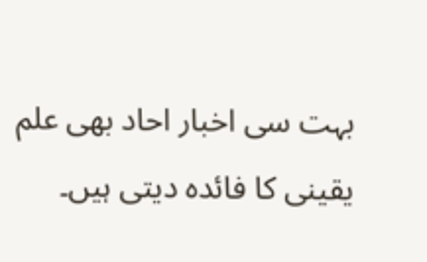بہت سی اخبار احاد بھی علم یقینی کا فائدہ دیتی ہیں۔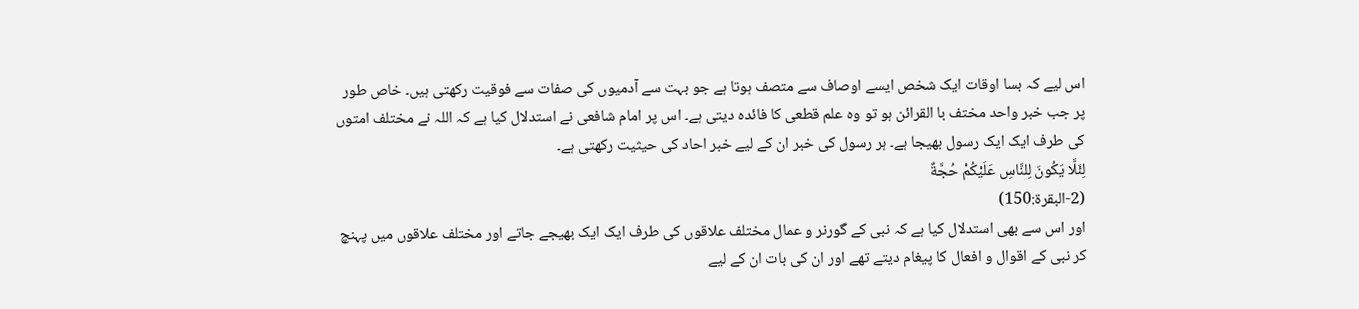اس لیے کہ بسا اوقات ایک شخص ایسے اوصاف سے متصف ہوتا ہے جو بہت سے آدمیوں کی صفات سے فوقیت رکھتی ہیں۔ خاص طور پر جب خبر واحد مختف با القرائن ہو تو وہ علم قطعی کا فائدہ دیتی ہے۔ اس پر امام شافعی نے استدلال کیا ہے کہ اللہ نے مختلف امتوں کی طرف ایک ایک رسول بھیجا ہے۔ ہر رسول کی خبر ان کے لیے خبر احاد کی حیثیت رکھتی ہے۔
لِئَلَّا يَكُونَ لِلنَّاسِ عَلَيْكُمْ حُجَّةٌ
(2-البقرة:150)
اور اس سے بھی استدلال کیا ہے کہ نبی کے گورنر و عمال مختلف علاقوں کی طرف ایک ایک بھیجے جاتے اور مختلف علاقوں میں پہنچ کر نبی کے اقوال و افعال کا پیغام دیتے تھے اور ان کی بات ان کے لیے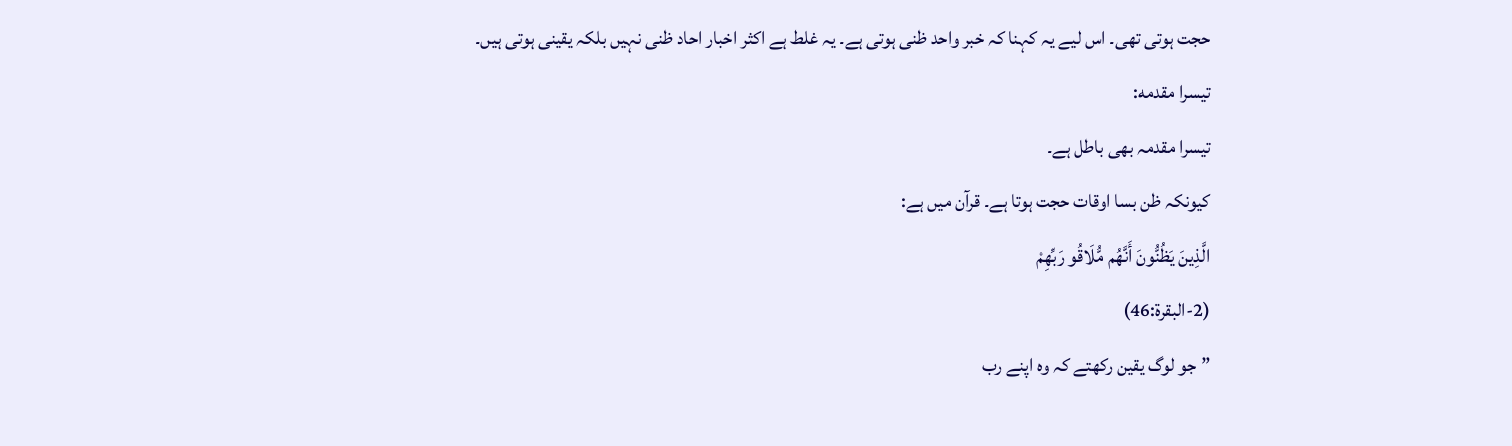حجت ہوتی تھی۔ اس لیے یہ کہنا کہ خبر واحد ظنی ہوتی ہے۔ یہ غلط ہے اکثر اخبار احاد ظنی نہیں بلکہ یقینی ہوتی ہیں۔
تیسرا مقدمه:
تیسرا مقدمہ بھی باطل ہے۔
کیونکہ ظن بسا اوقات حجت ہوتا ہے۔ قرآن میں ہے:
الَّذِينَ يَظُنُّونَ أَنَّهُم مُّلَاقُو رَبِّهِمْ
(2-البقرة:46)
”جو لوگ یقین رکھتے کہ وہ اپنے رب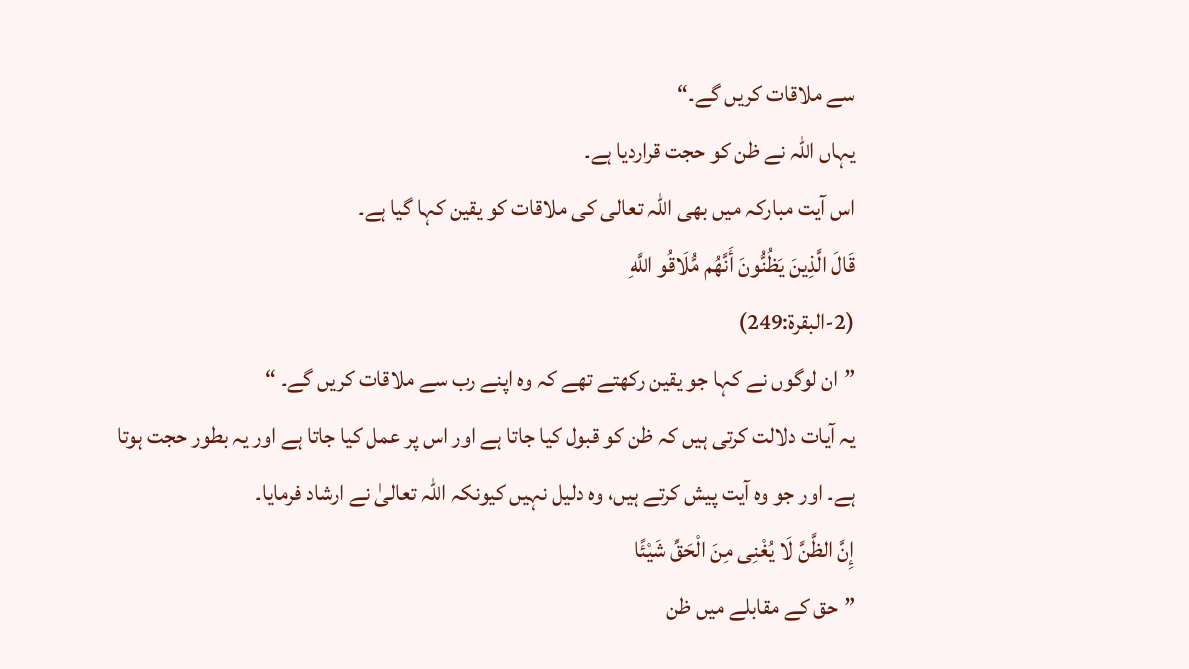سے ملاقات کریں گے۔“
یہاں اللہ نے ظن کو حجت قراردیا ہے۔
اس آیت مبارکہ میں بھی اللہ تعالی کی ملاقات کو یقین کہا گیا ہے۔
قَالَ الَّذِينَ يَظُنُّونَ أَنَّهُم مُّلَاقُو اللَّهِ
(2-البقرة:249)
”ان لوگوں نے کہا جو یقین رکھتے تھے کہ وہ اپنے رب سے ملاقات کریں گے۔ “
یہ آیات دلالت کرتی ہیں کہ ظن کو قبول کیا جاتا ہے اور اس پر عمل کیا جاتا ہے اور یہ بطور حجت ہوتا ہے۔ اور جو وہ آیت پیش کرتے ہیں، وہ دلیل نہیں کیونکہ اللہ تعالیٰ نے ارشاد فرمایا۔
إِنَّ الظَّنَّ لَا يُغْنِى مِنَ الْحَقِّ شَيْئًا
”حق کے مقابلے میں ظن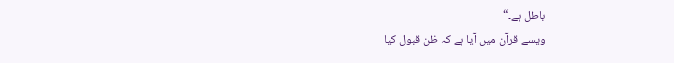باطل ہے۔“
ویسے قرآن میں آیا ہے کہ ظن قبول کیا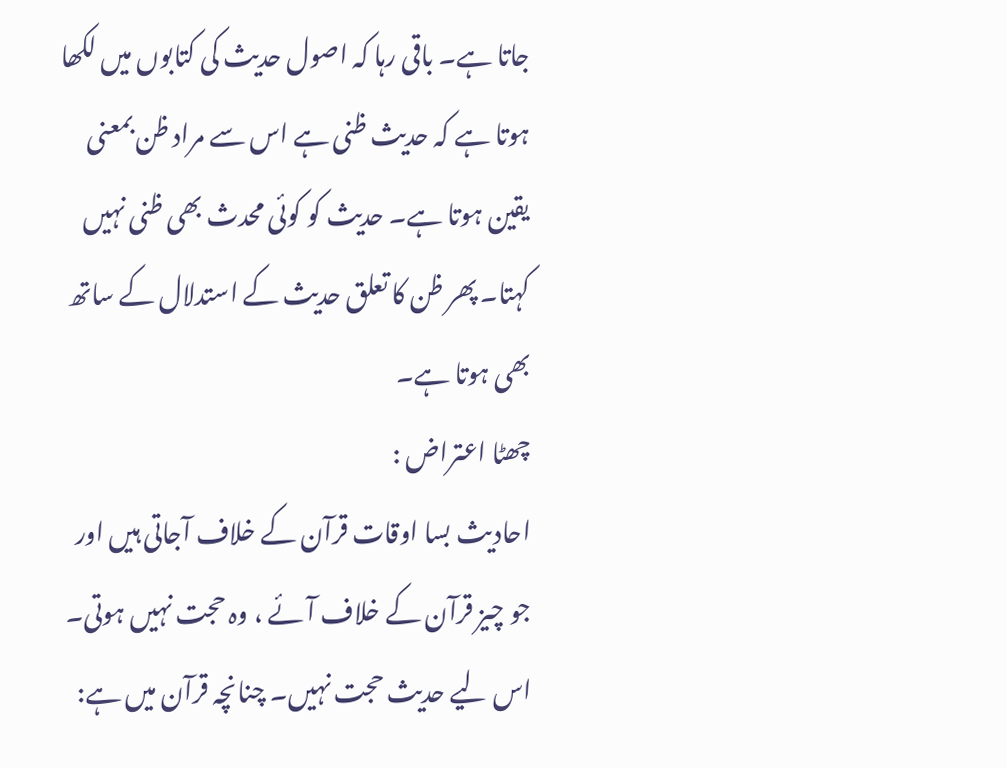جاتا ہے۔ باقی رہا کہ اصول حدیث کی کتابوں میں لکھا ہوتا ہے کہ حدیث ظنی ہے اس سے مراد ظن بمعنی یقین ہوتا ہے۔ حدیث کو کوئی محدث بھی ظنی نہیں کہتا۔ پھر ظن کا تعلق حدیث کے استدلال کے ساتھ بھی ہوتا ہے۔
چھٹا اعتراض :
احادیث بسا اوقات قرآن کے خلاف آجاتی ہیں اور جو چیز قرآن کے خلاف آئے ، وہ حجت نہیں ہوتی۔ اس لیے حدیث حجت نہیں۔ چنانچہ قرآن میں ہے: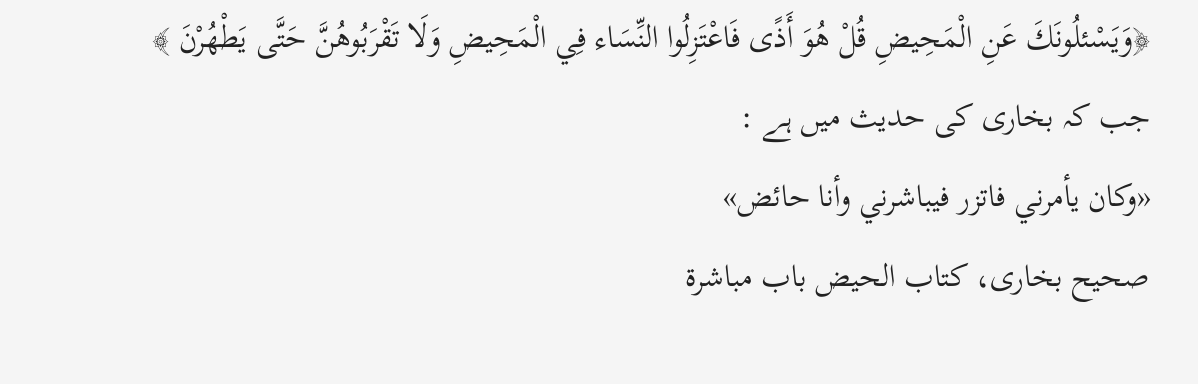﴿وَيَسْئلُونَكَ عَنِ الْمَحِيضِ قُلْ هُوَ أَذًى فَاعْتَزِلُوا النِّسَاء فِي الْمَحِيضِ وَلَا تَقْرَبُوهُنَّ حَتَّى يَطْهُرْنَ ﴾
جب کہ بخاری کی حدیث میں ہے :
«وكان يأمرني فاتزر فيباشرني وأنا حائض»
صحیح بخاری، کتاب الحیض باب مباشرة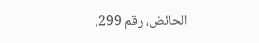الحائض، رقم 299.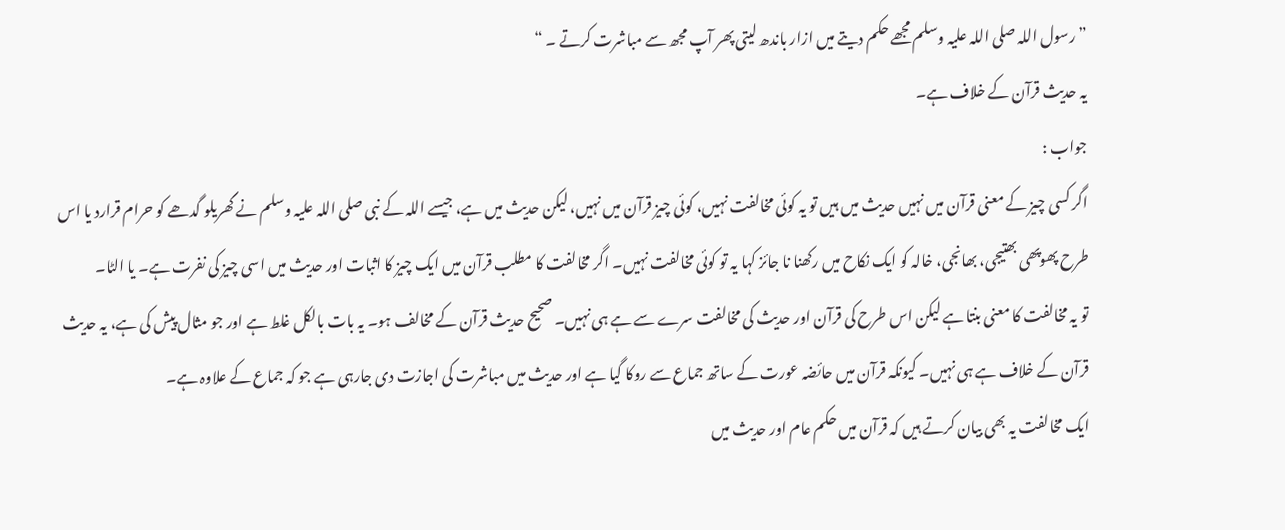” رسول اللہ صلی اللہ علیہ وسلم مجھے حکم دیتے میں ازار باندھ لیتی پھر آپ مجھ سے مباشرت کرتے ۔ “
یہ حدیث قرآن کے خلاف ہے۔
جواب :
اگر کسی چیز کے معنی قرآن میں نہیں حدیث میں ہیں تو یہ کوئی مخالفت نہیں، کوئی چیز قرآن میں نہیں، لیکن حدیث میں ہے، جیسے اللہ کے نبی صلی اللہ علیہ وسلم نے گھریلو گدھے کو حرام قرارد یا اس طرح پھوپھی بھتیجی، بھانجی، خالہ کو ایک نکاح میں رکھنا نا جائز کہا یہ تو کوئی مخالفت نہیں۔ اگر مخالفت کا مطلب قرآن میں ایک چیز کا اثبات اور حدیث میں اسی چیز کی نفرت ہے۔ یا الٹا۔
تو یہ مخالفت کا معنی بنتا ہے لیکن اس طرح کی قرآن اور حدیث کی مخالفت سرے سے ہے ہی نہیں۔ صحیح حدیث قرآن کے مخالف ہو۔ یہ بات بالکل غلط ہے اور جو مثال پیش کی ہے، یہ حدیث قرآن کے خلاف ہے ہی نہیں۔ کیونکہ قرآن میں حائضہ عورت کے ساتھ جماع سے روکا گیا ہے اور حدیث میں مباشرت کی اجازت دی جارہی ہے جو کہ جماع کے علاوہ ہے۔
ایک مخالفت یہ بھی بیان کرتے ہیں کہ قرآن میں حکم عام اور حدیث میں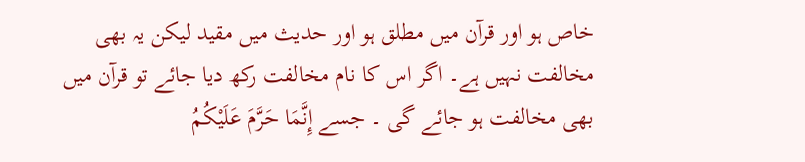خاص ہو اور قرآن میں مطلق ہو اور حدیث میں مقید لیکن یہ بھی مخالفت نہیں ہے۔ اگر اس کا نام مخالفت رکھ دیا جائے تو قرآن میں بھی مخالفت ہو جائے گی ۔ جسے إِنَّمَا حَرَّمَ عَلَيْكُمُ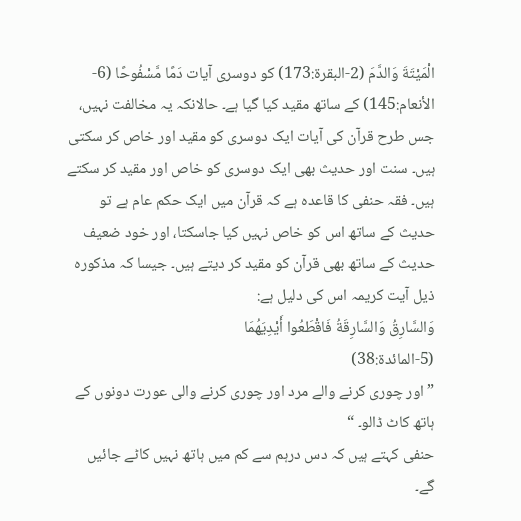الْمَيْتَةَ وَالدَّمَ (2-البقرة:173) کو دوسری آیات دَمًا مَّسْفُوحًا (6-الأنعام:145) کے ساتھ مقید کیا گیا ہے۔ حالانکہ یہ مخالفت نہیں، جس طرح قرآن کی آیات ایک دوسری کو مقید اور خاص کر سکتی ہیں۔ سنت اور حدیث بھی ایک دوسری کو خاص اور مقید کر سکتے ہیں۔ فقہ حنفی کا قاعدہ ہے کہ قرآن میں ایک حکم عام ہے تو حدیث کے ساتھ اس کو خاص نہیں کیا جاسکتا، اور خود ضعیف حدیث کے ساتھ بھی قرآن کو مقید کر دیتے ہیں۔ جیسا کہ مذکورہ ذیل آیت کریمہ اس کی دلیل ہے:
وَالسَّارِقُ وَالسَّارِقَةُ فَاقْطَعُوا أَيْدِيَهُمَا
(5-المائدة:38)
” اور چوری کرنے والے مرد اور چوری کرنے والی عورت دونوں کے ہاتھ کاٹ ڈالو۔ “
حنفی کہتے ہیں کہ دس درہم سے کم میں ہاتھ نہیں کاٹے جائیں گے۔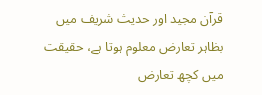قرآن مجید اور حدیث شریف میں بظاہر تعارض معلوم ہوتا ہے، حقیقت میں کچھ تعارض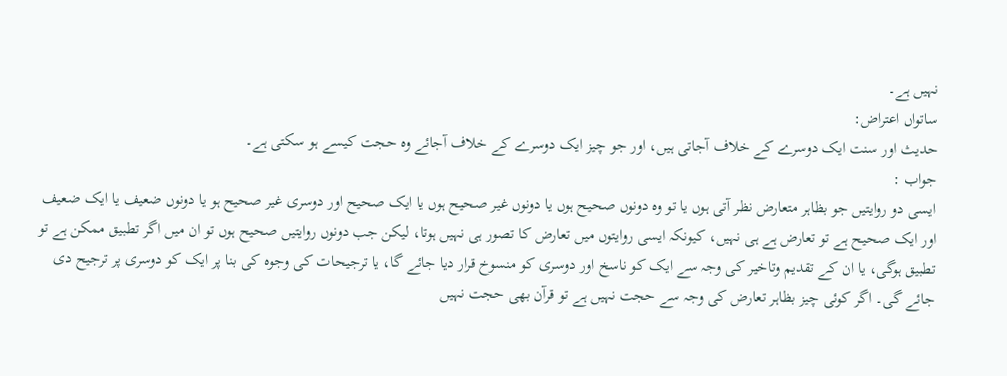نہیں ہے۔
ساتواں اعتراض:
حدیث اور سنت ایک دوسرے کے خلاف آجاتی ہیں، اور جو چیز ایک دوسرے کے خلاف آجائے وہ حجت کیسے ہو سکتی ہے۔
جواب :
ایسی دو روایتیں جو بظاہر متعارض نظر آتی ہوں یا تو وہ دونوں صحیح ہوں یا دونوں غیر صحیح ہوں یا ایک صحیح اور دوسری غیر صحیح ہو یا دونوں ضعیف یا ایک ضعیف اور ایک صحیح ہے تو تعارض ہے ہی نہیں، کیونکہ ایسی روایتوں میں تعارض کا تصور ہی نہیں ہوتا، لیکن جب دونوں روایتیں صحیح ہوں تو ان میں اگر تطبیق ممکن ہے تو تطبیق ہوگی، یا ان کے تقدیم وتاخیر کی وجہ سے ایک کو ناسخ اور دوسری کو منسوخ قرار دیا جائے گا، یا ترجیحات کی وجوہ کی بنا پر ایک کو دوسری پر ترجیح دی جائے گی۔ اگر کوئی چیز بظاہر تعارض کی وجہ سے حجت نہیں ہے تو قرآن بھی حجت نہیں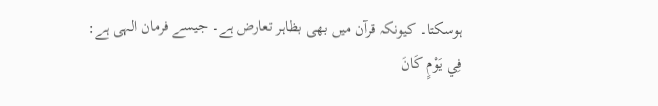ہوسکتا۔ کیونکہ قرآن میں بھی بظاہر تعارض ہے۔ جیسے فرمان الہی ہے:
فِي يَوْمٍ كَانَ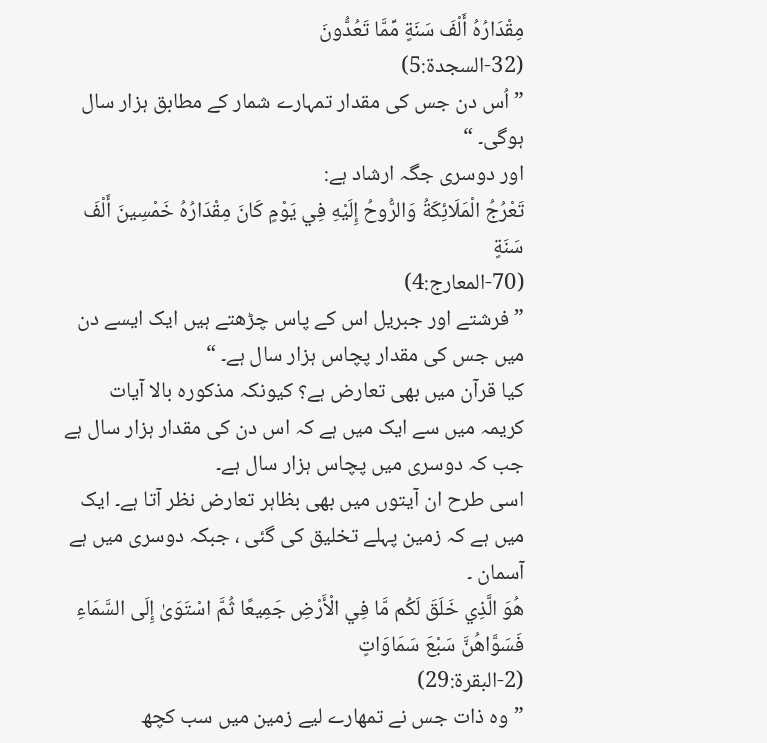مِقْدَارُهُ أَلْفَ سَنَةٍ مِّمَّا تَعُدُّونَ
(32-السجدة:5)
”اُس دن جس کی مقدار تمہارے شمار کے مطابق ہزار سال ہوگی۔ “
اور دوسری جگہ ارشاد ہے:
تَعْرُجُ الْمَلَائِكَةُ وَالرُّوحُ إِلَيْهِ فِي يَوْمٍ كَانَ مِقْدَارُهُ خَمْسِينَ أَلْفَ سَنَةٍ
(70-المعارج:4)
”فرشتے اور جبریل اس کے پاس چڑھتے ہیں ایک ایسے دن میں جس کی مقدار پچاس ہزار سال ہے۔ “
کیا قرآن میں بھی تعارض ہے؟ کیونکہ مذکورہ بالا آیات کریمہ میں سے ایک میں ہے کہ اس دن کی مقدار ہزار سال ہے جب کہ دوسری میں پچاس ہزار سال ہے۔
اسی طرح ان آیتوں میں بھی بظاہر تعارض نظر آتا ہے۔ ایک میں ہے کہ زمین پہلے تخلیق کی گئی ، جبکہ دوسری میں ہے آسمان ۔
هُوَ الَّذِي خَلَقَ لَكُم مَّا فِي الْأَرْضِ جَمِيعًا ثُمَّ اسْتَوَىٰ إِلَى السَّمَاءِ فَسَوَّاهُنَّ سَبْعَ سَمَاوَاتٍ
(2-البقرة:29)
”وہ ذات جس نے تمھارے لیے زمین میں سب کچھ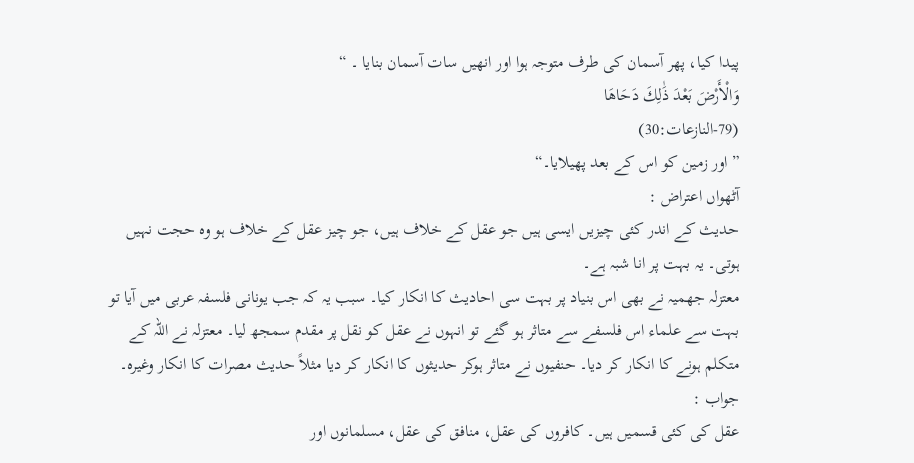پیدا کیا، پھر آسمان کی طرف متوجہ ہوا اور انھیں سات آسمان بنایا ۔ “
وَالْأَرْضَ بَعْدَ ذَٰلِكَ دَحَاهَا
(79-النازعات:30)
”اور زمین کو اس کے بعد پھیلایا۔“
آٹھواں اعتراض :
حدیث کے اندر کئی چیزیں ایسی ہیں جو عقل کے خلاف ہیں، جو چیز عقل کے خلاف ہو وہ حجت نہیں ہوتی۔ یہ بہت پر انا شبہ ہے۔
معتزلہ جھمیہ نے بھی اس بنیاد پر بہت سی احادیث کا انکار کیا۔ سبب یہ کہ جب یونانی فلسفہ عربی میں آیا تو بہت سے علماء اس فلسفے سے متاثر ہو گئے تو انہوں نے عقل کو نقل پر مقدم سمجھ لیا۔ معتزلہ نے اللہ کے متکلم ہونے کا انکار کر دیا۔ حنفیوں نے متاثر ہوکر حدیثوں کا انکار کر دیا مثلاً حدیث مصرات کا انکار وغیرہ۔
جواب :
عقل کی کئی قسمیں ہیں۔ کافروں کی عقل، منافق کی عقل، مسلمانوں اور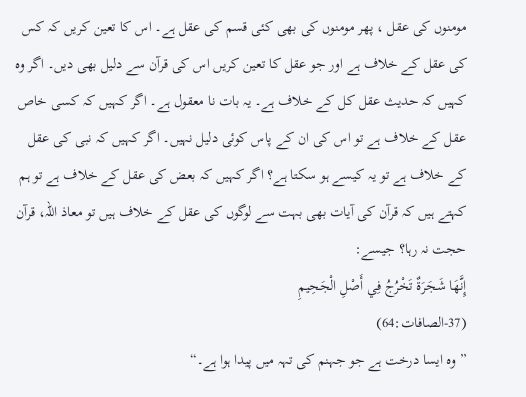مومنوں کی عقل ، پھر مومنوں کی بھی کئی قسم کی عقل ہے۔ اس کا تعین کریں کہ کس کی عقل کے خلاف ہے اور جو عقل کا تعین کریں اس کی قرآن سے دلیل بھی دیں۔ اگر وہ کہیں کہ حدیث عقل کل کے خلاف ہے۔ یہ بات نا معقول ہے۔ اگر کہیں کہ کسی خاص عقل کے خلاف ہے تو اس کی ان کے پاس کوئی دلیل نہیں۔ اگر کہیں کہ نبی کی عقل کے خلاف ہے تو یہ کیسے ہو سکتا ہے؟ اگر کہیں کہ بعض کی عقل کے خلاف ہے تو ہم کہتے ہیں کہ قرآن کی آیات بھی بہت سے لوگوں کی عقل کے خلاف ہیں تو معاذ اللہ، قرآن حجت نہ رہا؟ جیسے:
إِنَّهَا شَجَرَةٌ تَخْرُجُ فِي أَصْلِ الْجَحِيمِ
(37-الصافات:64)
”وہ ایسا درخت ہے جو جہنم کی تہہ میں پیدا ہوا ہے۔“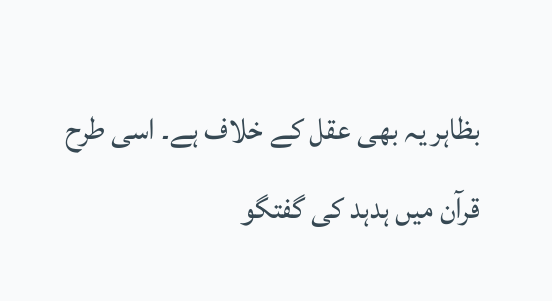بظاہر یہ بھی عقل کے خلاف ہے۔ اسی طرح قرآن میں ہدہد کی گفتگو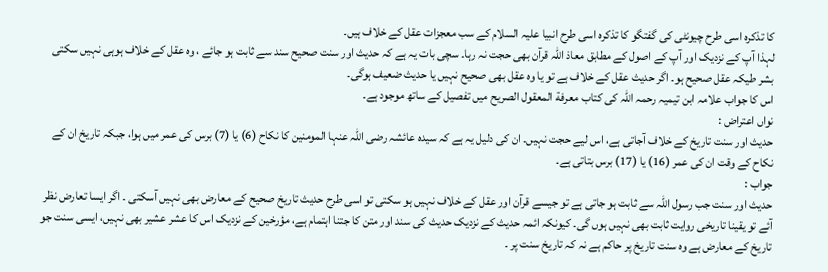کا تذکرہ اسی طرح چیونٹی کی گفتگو کا تذکرہ اسی طرح انبیا علیہ السلام کے سب معجزات عقل کے خلاف ہیں۔
لہذا آپ کے نزدیک اور آپ کے اصول کے مطابق معاذ اللہ قرآن بھی حجت نہ رہا۔ سچی بات یہ ہے کہ حدیث اور سنت صحیح سند سے ثابت ہو جائے ، وہ عقل کے خلاف ہوہی نہیں سکتی بشر طیکہ عقل صحیح ہو۔ اگر حدیث عقل کے خلاف ہے تو یا وہ عقل بھی صحیح نہیں یا حدیث ضعیف ہوگی۔
اس کا جواب علامہ ابن تیمیہ رحمہ اللہ کی کتاب معرفة المعقول الصريح میں تفصیل کے ساتھ موجود ہے۔
نواں اعتراض :
حدیث اور سنت تاریخ کے خلاف آجاتی ہے، اس لیے حجت نہیں۔ ان کی دلیل یہ ہے کہ سیدہ عائشہ رضی اللہ عنہا المومنین کا نکاح (6) یا (7) برس کی عمر میں ہوا، جبکہ تاریخ ان کے نکاح کے وقت ان کی عمر (16) یا (17) برس بتاتی ہے۔
جواب :
حدیث اور سنت جب رسول اللہ سے ثابت ہو جاتی ہے تو جیسے قرآن اور عقل کے خلاف نہیں ہو سکتی تو اسی طرح حدیث تاریخ صحیح کے معارض بھی نہیں آسکتی ۔ اگر ایسا تعارض نظر آئے تو یقینا تاریخی روایت ثابت بھی نہیں ہوں گی۔ کیونکہ ائمہ حدیث کے نزدیک حدیث کی سند اور متن کا جتنا اہتمام ہے، مؤرخین کے نزدیک اس کا عشر عشیر بھی نہیں، ایسی سنت جو تاریخ کے معارض ہے وہ سنت تاریخ پر حاکم ہے نہ کہ تاریخ سنت پر ۔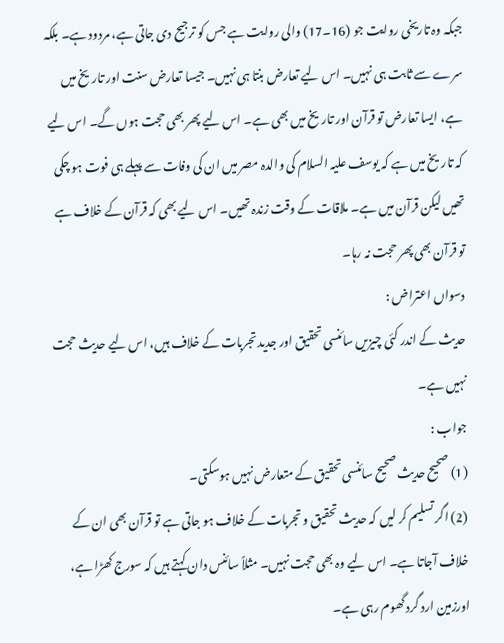جبکہ وہ تاریخی روایت جو (16۔17) والی روایت ہے جس کو ترجیح دی جاتی ہے، مردود ہے۔ بلکہ سرے سے ثابت ہی نہیں۔ اس لیے تعارض بنتا ہی نہیں۔ جیسا تعارض سنت اور تاریخ میں ہے، ایسا تعارض تو قرآن اور تاریخ میں بھی ہے۔ اس لیے پھر بھی حجت ہوں گے۔ اس لیے کہ تاریخ میں ہے کہ یوسف علیہ السلام کی والدہ مصر میں ان کی وفات سے پہلے ہی فوت ہو چکی تھیں لیکن قرآن میں ہے۔ ملاقات کے وقت زندہ تھیں۔ اس لیے بھی کہ قرآن کے خلاف ہے تو قرآن بھی پھر حجت نہ رہا۔
دسواں اعتراض :
حدیث کے اندر کئی چیزیں سائنسی تحقیق اور جدید تجربات کے خلاف ہیں، اس لیے حدیث حجت نہیں ہے۔
جواب :
(1) صحیح حدیث صحیح سائنسی تحقیق کے متعارض نہیں ہوسکتی۔
(2) اگر تسلیم کر لیں کہ حدیث تحقیق و تجربات کے خلاف ہو جاتی ہے تو قرآن بھی ان کے خلاف آجاتا ہے۔ اس لیے وہ بھی حجت نہیں۔ مثلاً سائنس دان کہتے ہیں کہ سورج کھڑا ہے، اورزمین ارد گرد گھوم رہی ہے۔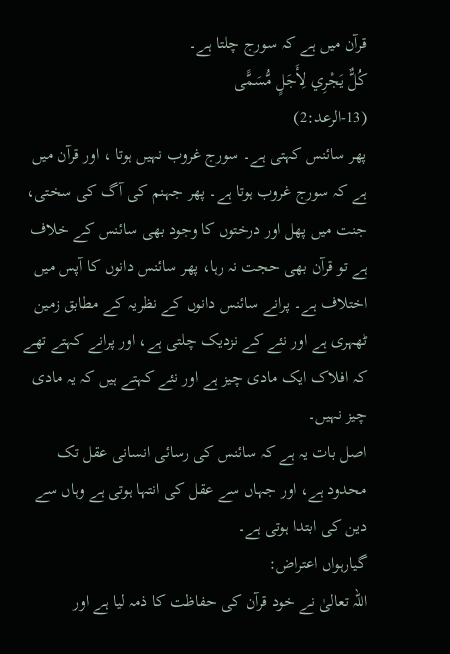قرآن میں ہے کہ سورج چلتا ہے۔
كُلٌّ يَجْرِي لِأَجَلٍ مُّسَمًّى
(13-الرعد:2)
پھر سائنس کہتی ہے۔ سورج غروب نہیں ہوتا ، اور قرآن میں ہے کہ سورج غروب ہوتا ہے۔ پھر جہنم کی آگ کی سختی، جنت میں پھل اور درختوں کا وجود بھی سائنس کے خلاف ہے تو قرآن بھی حجت نہ رہا، پھر سائنس دانوں کا آپس میں اختلاف ہے۔ پرانے سائنس دانوں کے نظریہ کے مطابق زمین ٹھہری ہے اور نئے کے نزدیک چلتی ہے، اور پرانے کہتے تھے کہ افلاک ایک مادی چیز ہے اور نئے کہتے ہیں کہ یہ مادی چیز نہیں۔
اصل بات یہ ہے کہ سائنس کی رسائی انسانی عقل تک محدود ہے، اور جہاں سے عقل کی انتہا ہوتی ہے وہاں سے دین کی ابتدا ہوتی ہے۔
گیارہواں اعتراض:
اللہ تعالیٰ نے خود قرآن کی حفاظت کا ذمہ لیا ہے اور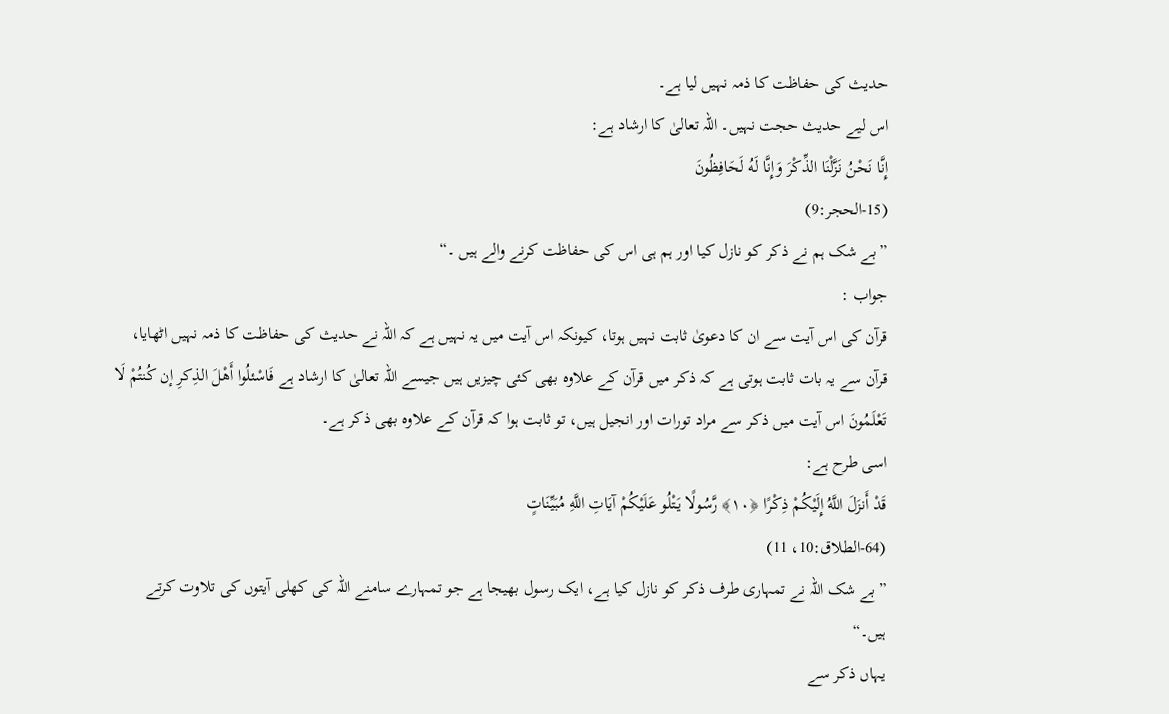حدیث کی حفاظت کا ذمہ نہیں لیا ہے۔
اس لیے حدیث حجت نہیں۔ اللہ تعالیٰ کا ارشاد ہے:
إِنَّا نَحْنُ نَزَّلْنَا الذِّكْرَ وَإِنَّا لَهُ لَحَافِظُونَ
(15-الحجر:9)
”بے شک ہم نے ذکر کو نازل کیا اور ہم ہی اس کی حفاظت کرنے والے ہیں ۔“
جواب :
قرآن کی اس آیت سے ان کا دعویٰ ثابت نہیں ہوتا، کیونکہ اس آیت میں یہ نہیں ہے کہ اللہ نے حدیث کی حفاظت کا ذمہ نہیں اٹھایا، قرآن سے یہ بات ثابت ہوتی ہے کہ ذکر میں قرآن کے علاوہ بھی کئی چیزیں ہیں جیسے اللہ تعالیٰ کا ارشاد ہے فَاسْئلُوا أَهْلَ الذِكرِ إن كُنتُمْ لَا تَعْلَمُونَ اس آیت میں ذکر سے مراد تورات اور انجیل ہیں، تو ثابت ہوا کہ قرآن کے علاوہ بھی ذکر ہے۔
اسی طرح ہے:
قَدْ أَنزَلَ اللَّهُ إِلَيْكُمْ ذِكْرًا ﴿١٠﴾ رَّسُولًا يَتْلُو عَلَيْكُمْ آيَاتِ اللَّهِ مُبَيِّنَاتٍ
(64-الطلاق:10، 11)
”بے شک اللہ نے تمہاری طرف ذکر کو نازل کیا ہے، ایک رسول بھیجا ہے جو تمہارے سامنے اللہ کی کھلی آیتوں کی تلاوت کرتے ہیں۔“
یہاں ذکر سے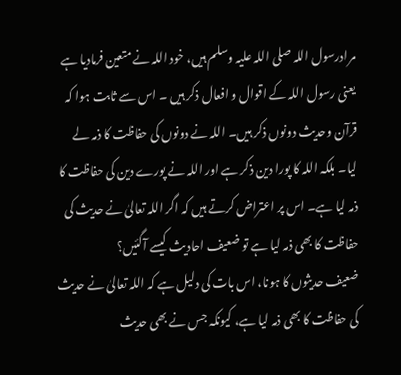مرادرسول اللہ صلی اللہ علیہ وسلم ہیں، خود اللہ نے متعین فرمادیا ہے یعنی رسول اللہ کے اقوال و افعال ذکر ہیں ۔ اس سے ثابت ہوا کہ قرآن وحدیث دونوں ذکر ہیں۔ اللہ نے دونوں کی حفاظت کا ذمہ لے لیا۔ بلکہ اللہ کا پورا دین ذکر ہے اور اللہ نے پورے دین کی حفاظت کا ذمہ لیا ہے۔ اس پر اعتراض کرتے ہیں کہ اگر اللہ تعالیٰ نے حدیث کی حفاظت کا بھی ذمہ لیا ہے تو ضعیف احادیث کیسے آگئیں؟
ضعیف حدیثوں کا ہونا، اس بات کی دلیل ہے کہ اللہ تعالیٰ نے حدیث کی حفاظت کا بھی ذمہ لیا ہے، کیونکہ جس نے بھی حدیث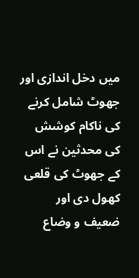میں دخل اندازی اور جھوٹ شامل کرنے کی ناکام کوشش کی محدثین نے اس کے جھوٹ کی قلعی کھول دی اور ضعیف و وضاع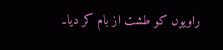راویوں کو طشت از بام کر دیا۔